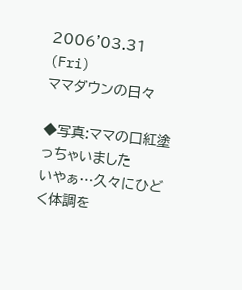2006'03.31 (Fri)
ママダウンの日々

◆写真:ママの口紅塗っちゃいました
いやぁ…久々にひどく体調を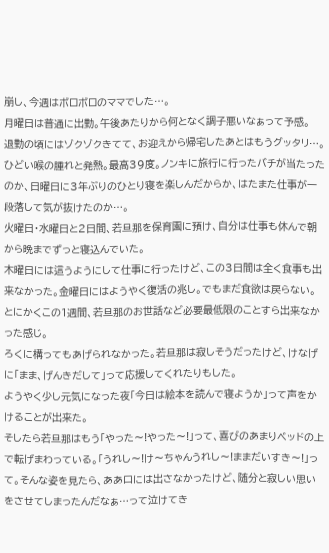崩し、今週はボロボロのママでした…。
月曜日は普通に出勤。午後あたりから何となく調子悪いなぁって予感。
退勤の頃にはゾクゾクきてて、お迎えから帰宅したあとはもうグッタリ…。
ひどい喉の腫れと発熱。最高39度。ノンキに旅行に行ったバチが当たったのか、日曜日に3年ぶりのひとり寝を楽しんだからか、はたまた仕事が一段落して気が抜けたのか…。
火曜日・水曜日と2日間、若旦那を保育園に預け、自分は仕事も休んで朝から晩までずっと寝込んでいた。
木曜日には這うようにして仕事に行ったけど、この3日間は全く食事も出来なかった。金曜日にはようやく復活の兆し。でもまだ食欲は戻らない。
とにかくこの1週間、若旦那のお世話など必要最低限のことすら出来なかった感じ。
ろくに構ってもあげられなかった。若旦那は寂しそうだったけど、けなげに「まま、げんきだして」って応援してくれたりもした。
ようやく少し元気になった夜「今日は絵本を読んで寝ようか」って声をかけることが出来た。
そしたら若旦那はもう「やった〜!やった〜!」って、喜びのあまりベッドの上で転げまわっている。「うれし〜!け〜ちゃんうれし〜!ままだいすき〜!」って。そんな姿を見たら、ああ口には出さなかったけど、随分と寂しい思いをさせてしまったんだなぁ…って泣けてき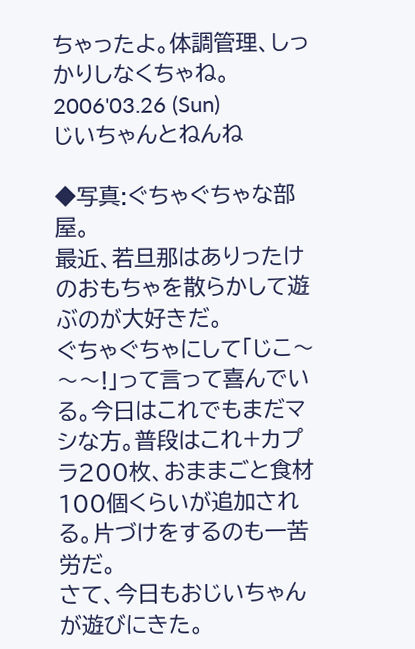ちゃったよ。体調管理、しっかりしなくちゃね。
2006'03.26 (Sun)
じいちゃんとねんね

◆写真:ぐちゃぐちゃな部屋。
最近、若旦那はありったけのおもちゃを散らかして遊ぶのが大好きだ。
ぐちゃぐちゃにして「じこ〜〜〜!」って言って喜んでいる。今日はこれでもまだマシな方。普段はこれ+カプラ200枚、おままごと食材100個くらいが追加される。片づけをするのも一苦労だ。
さて、今日もおじいちゃんが遊びにきた。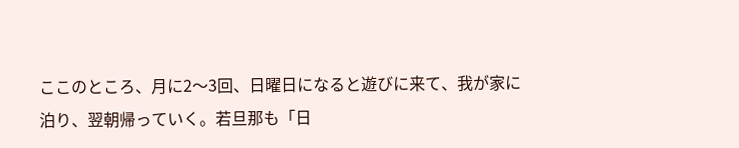ここのところ、月に2〜3回、日曜日になると遊びに来て、我が家に泊り、翌朝帰っていく。若旦那も「日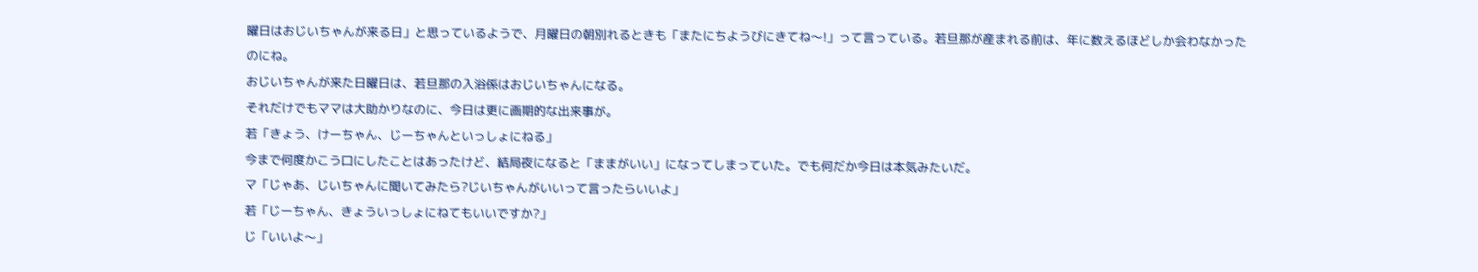曜日はおじいちゃんが来る日」と思っているようで、月曜日の朝別れるときも「またにちようびにきてね〜!」って言っている。若旦那が産まれる前は、年に数えるほどしか会わなかったのにね。
おじいちゃんが来た日曜日は、若旦那の入浴係はおじいちゃんになる。
それだけでもママは大助かりなのに、今日は更に画期的な出来事が。
若「きょう、けーちゃん、じーちゃんといっしょにねる」
今まで何度かこう口にしたことはあったけど、結局夜になると「ままがいい」になってしまっていた。でも何だか今日は本気みたいだ。
マ「じゃあ、じいちゃんに聞いてみたら?じいちゃんがいいって言ったらいいよ」
若「じーちゃん、きょういっしょにねてもいいですか?」
じ「いいよ〜」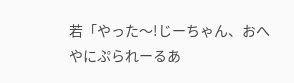若「やった〜!じーちゃん、おへやにぷられーるあ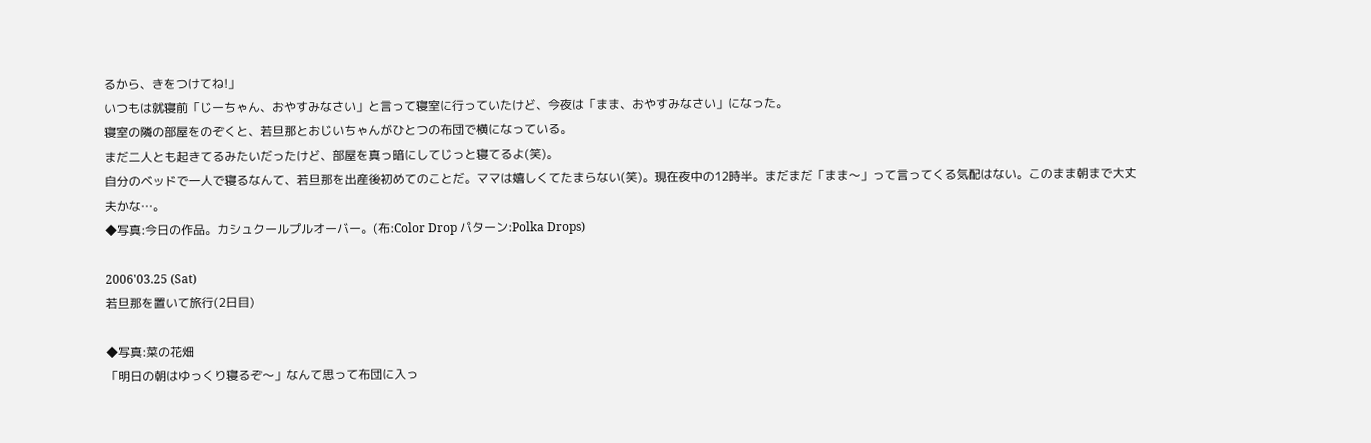るから、きをつけてね!」
いつもは就寝前「じーちゃん、おやすみなさい」と言って寝室に行っていたけど、今夜は「まま、おやすみなさい」になった。
寝室の隣の部屋をのぞくと、若旦那とおじいちゃんがひとつの布団で横になっている。
まだ二人とも起きてるみたいだったけど、部屋を真っ暗にしてじっと寝てるよ(笑)。
自分のベッドで一人で寝るなんて、若旦那を出産後初めてのことだ。ママは嬉しくてたまらない(笑)。現在夜中の12時半。まだまだ「まま〜」って言ってくる気配はない。このまま朝まで大丈夫かな…。
◆写真:今日の作品。カシュクールプルオーバー。(布:Color Drop パターン:Polka Drops)

2006'03.25 (Sat)
若旦那を置いて旅行(2日目)

◆写真:菜の花畑
「明日の朝はゆっくり寝るぞ〜」なんて思って布団に入っ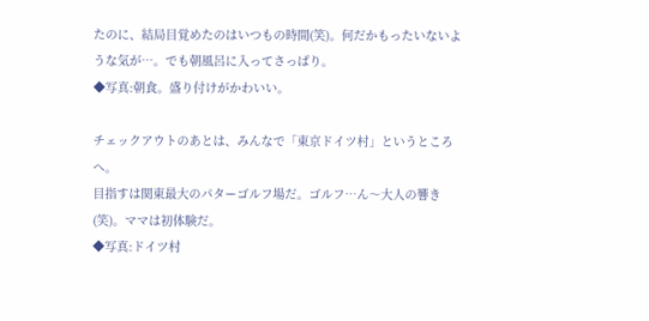たのに、結局目覚めたのはいつもの時間(笑)。何だかもったいないような気が…。でも朝風呂に入ってさっぱり。
◆写真:朝食。盛り付けがかわいい。

チェックアウトのあとは、みんなで「東京ドイツ村」というところへ。
目指すは関東最大のパターゴルフ場だ。ゴルフ…ん〜大人の響き(笑)。ママは初体験だ。
◆写真:ドイツ村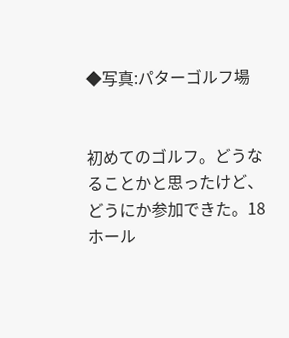◆写真:パターゴルフ場


初めてのゴルフ。どうなることかと思ったけど、どうにか参加できた。18ホール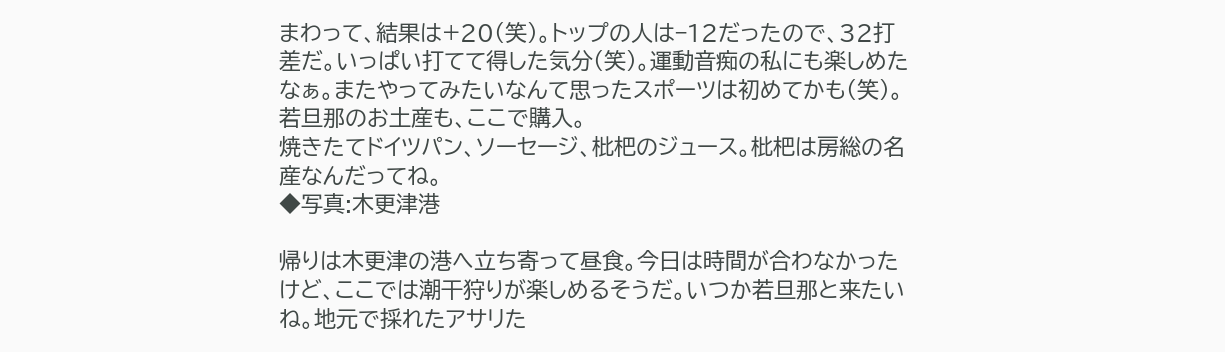まわって、結果は+20(笑)。トップの人は−12だったので、32打差だ。いっぱい打てて得した気分(笑)。運動音痴の私にも楽しめたなぁ。またやってみたいなんて思ったスポーツは初めてかも(笑)。
若旦那のお土産も、ここで購入。
焼きたてドイツパン、ソーセージ、枇杷のジュース。枇杷は房総の名産なんだってね。
◆写真:木更津港

帰りは木更津の港へ立ち寄って昼食。今日は時間が合わなかったけど、ここでは潮干狩りが楽しめるそうだ。いつか若旦那と来たいね。地元で採れたアサリた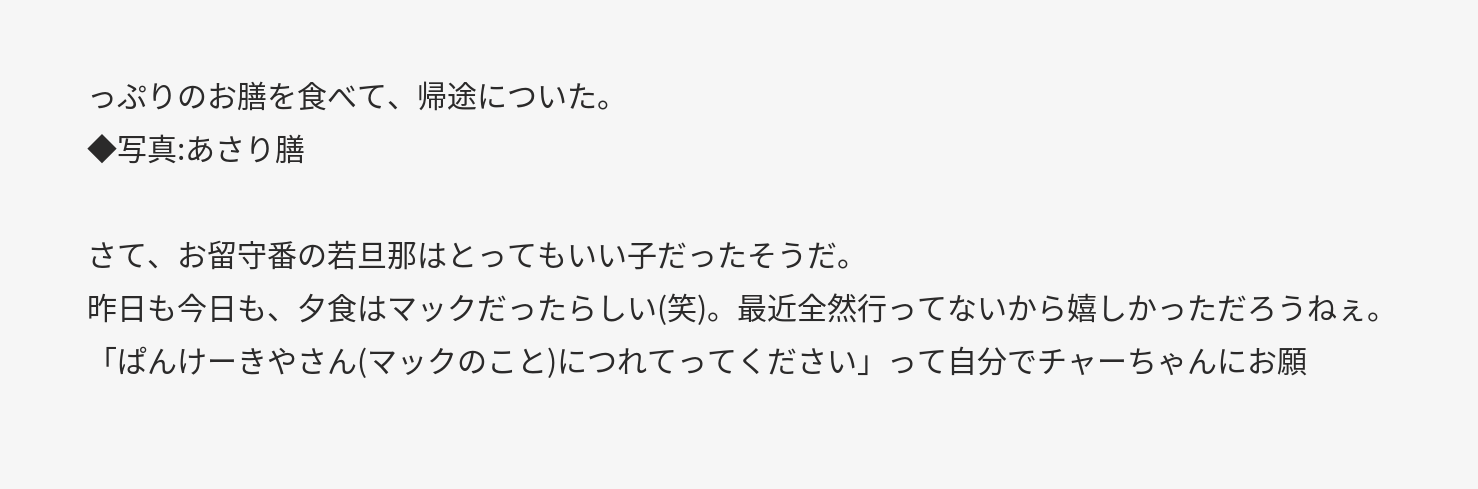っぷりのお膳を食べて、帰途についた。
◆写真:あさり膳

さて、お留守番の若旦那はとってもいい子だったそうだ。
昨日も今日も、夕食はマックだったらしい(笑)。最近全然行ってないから嬉しかっただろうねぇ。「ぱんけーきやさん(マックのこと)につれてってください」って自分でチャーちゃんにお願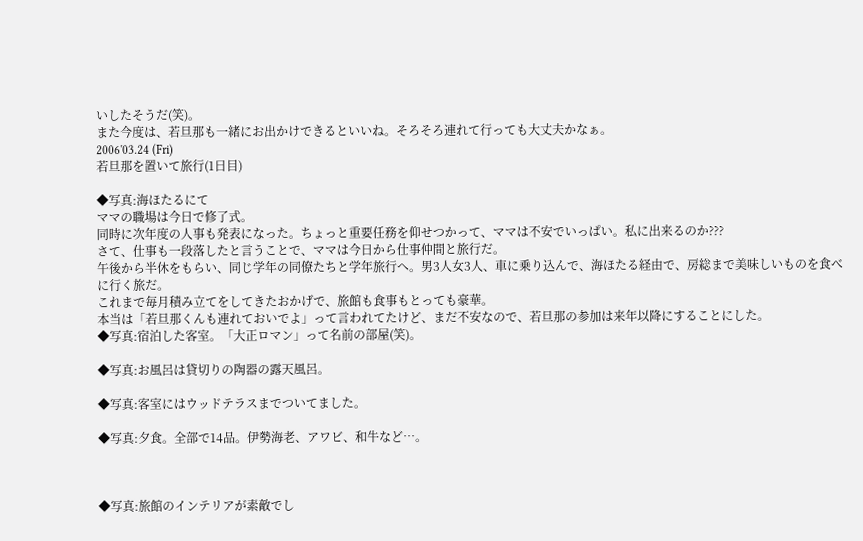いしたそうだ(笑)。
また今度は、若旦那も一緒にお出かけできるといいね。そろそろ連れて行っても大丈夫かなぁ。
2006'03.24 (Fri)
若旦那を置いて旅行(1日目)

◆写真:海ほたるにて
ママの職場は今日で修了式。
同時に次年度の人事も発表になった。ちょっと重要任務を仰せつかって、ママは不安でいっぱい。私に出来るのか???
さて、仕事も一段落したと言うことで、ママは今日から仕事仲間と旅行だ。
午後から半休をもらい、同じ学年の同僚たちと学年旅行へ。男3人女3人、車に乗り込んで、海ほたる経由で、房総まで美味しいものを食べに行く旅だ。
これまで毎月積み立てをしてきたおかげで、旅館も食事もとっても豪華。
本当は「若旦那くんも連れておいでよ」って言われてたけど、まだ不安なので、若旦那の参加は来年以降にすることにした。
◆写真:宿泊した客室。「大正ロマン」って名前の部屋(笑)。

◆写真:お風呂は貸切りの陶器の露天風呂。

◆写真:客室にはウッドテラスまでついてました。

◆写真:夕食。全部で14品。伊勢海老、アワビ、和牛など…。



◆写真:旅館のインテリアが素敵でし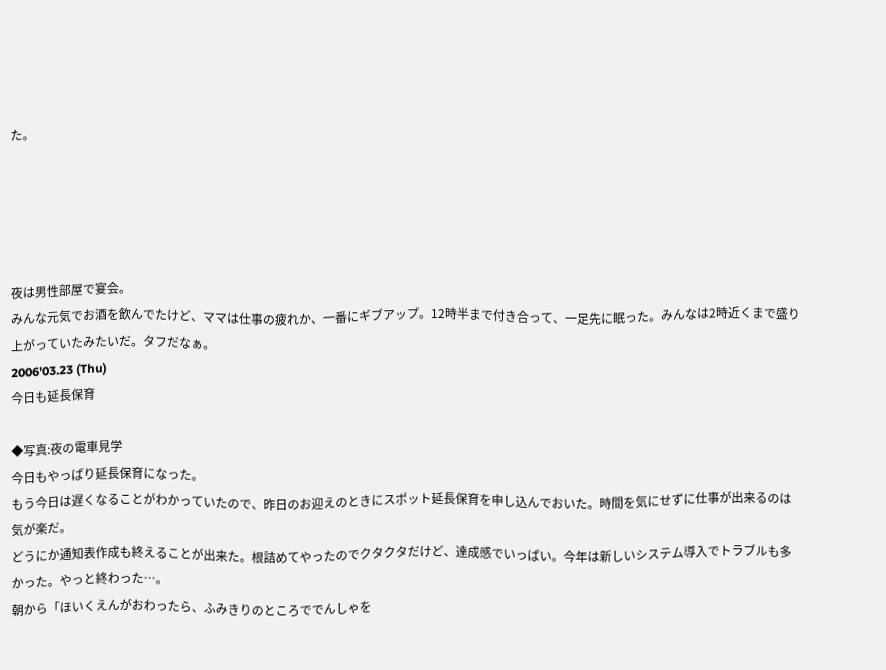た。





夜は男性部屋で宴会。
みんな元気でお酒を飲んでたけど、ママは仕事の疲れか、一番にギブアップ。12時半まで付き合って、一足先に眠った。みんなは2時近くまで盛り上がっていたみたいだ。タフだなぁ。
2006'03.23 (Thu)
今日も延長保育

◆写真:夜の電車見学
今日もやっぱり延長保育になった。
もう今日は遅くなることがわかっていたので、昨日のお迎えのときにスポット延長保育を申し込んでおいた。時間を気にせずに仕事が出来るのは気が楽だ。
どうにか通知表作成も終えることが出来た。根詰めてやったのでクタクタだけど、達成感でいっぱい。今年は新しいシステム導入でトラブルも多かった。やっと終わった…。
朝から「ほいくえんがおわったら、ふみきりのところででんしゃを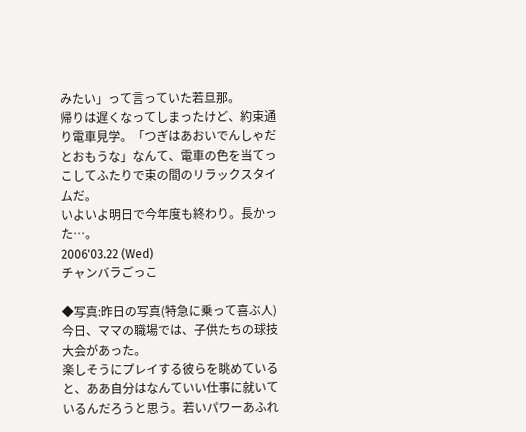みたい」って言っていた若旦那。
帰りは遅くなってしまったけど、約束通り電車見学。「つぎはあおいでんしゃだとおもうな」なんて、電車の色を当てっこしてふたりで束の間のリラックスタイムだ。
いよいよ明日で今年度も終わり。長かった…。
2006'03.22 (Wed)
チャンバラごっこ

◆写真:昨日の写真(特急に乗って喜ぶ人)
今日、ママの職場では、子供たちの球技大会があった。
楽しそうにプレイする彼らを眺めていると、ああ自分はなんていい仕事に就いているんだろうと思う。若いパワーあふれ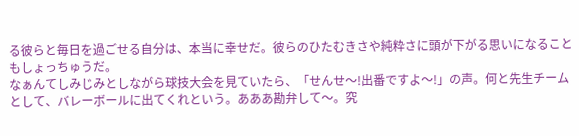る彼らと毎日を過ごせる自分は、本当に幸せだ。彼らのひたむきさや純粋さに頭が下がる思いになることもしょっちゅうだ。
なぁんてしみじみとしながら球技大会を見ていたら、「せんせ〜!出番ですよ〜!」の声。何と先生チームとして、バレーボールに出てくれという。あああ勘弁して〜。究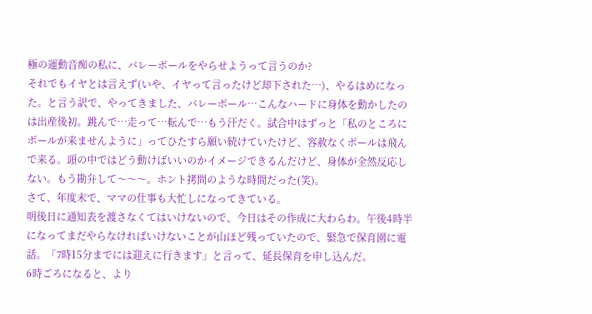極の運動音痴の私に、バレーボールをやらせようって言うのか?
それでもイヤとは言えず(いや、イヤって言ったけど却下された…)、やるはめになった。と言う訳で、やってきました、バレーボール…こんなハードに身体を動かしたのは出産後初。跳んで…走って…転んで…もう汗だく。試合中はずっと「私のところにボールが来ませんように」ってひたすら願い続けていたけど、容赦なくボールは飛んで来る。頭の中ではどう動けばいいのかイメージできるんだけど、身体が全然反応しない。もう勘弁して〜〜〜。ホント拷問のような時間だった(笑)。
さて、年度末で、ママの仕事も大忙しになってきている。
明後日に通知表を渡さなくてはいけないので、今日はその作成に大わらわ。午後4時半になってまだやらなければいけないことが山ほど残っていたので、緊急で保育園に電話。「7時15分までには迎えに行きます」と言って、延長保育を申し込んだ。
6時ごろになると、より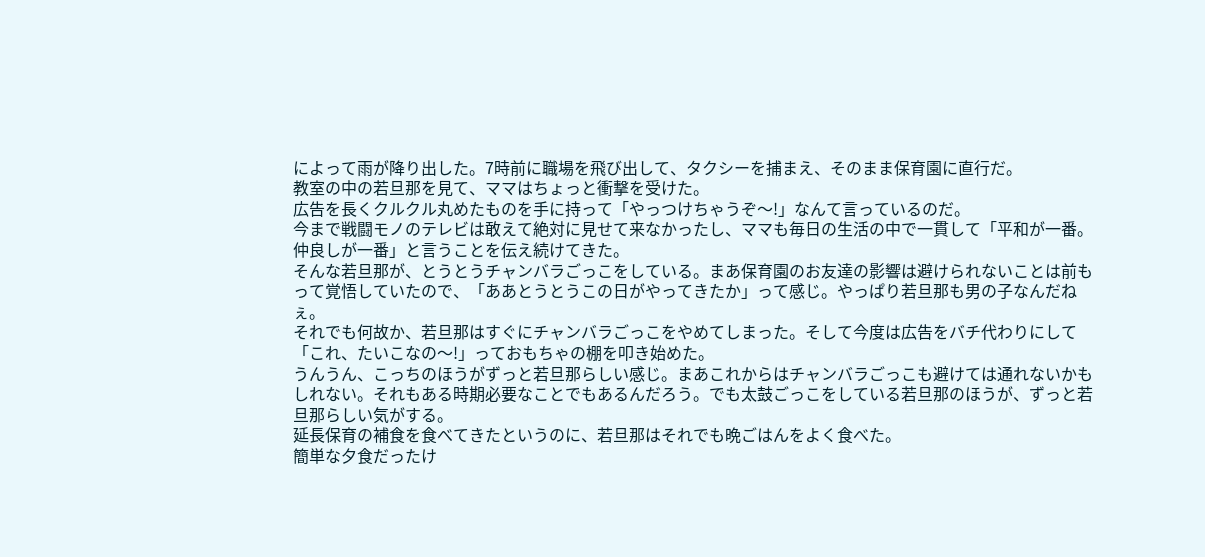によって雨が降り出した。7時前に職場を飛び出して、タクシーを捕まえ、そのまま保育園に直行だ。
教室の中の若旦那を見て、ママはちょっと衝撃を受けた。
広告を長くクルクル丸めたものを手に持って「やっつけちゃうぞ〜!」なんて言っているのだ。
今まで戦闘モノのテレビは敢えて絶対に見せて来なかったし、ママも毎日の生活の中で一貫して「平和が一番。仲良しが一番」と言うことを伝え続けてきた。
そんな若旦那が、とうとうチャンバラごっこをしている。まあ保育園のお友達の影響は避けられないことは前もって覚悟していたので、「ああとうとうこの日がやってきたか」って感じ。やっぱり若旦那も男の子なんだねぇ。
それでも何故か、若旦那はすぐにチャンバラごっこをやめてしまった。そして今度は広告をバチ代わりにして「これ、たいこなの〜!」っておもちゃの棚を叩き始めた。
うんうん、こっちのほうがずっと若旦那らしい感じ。まあこれからはチャンバラごっこも避けては通れないかもしれない。それもある時期必要なことでもあるんだろう。でも太鼓ごっこをしている若旦那のほうが、ずっと若旦那らしい気がする。
延長保育の補食を食べてきたというのに、若旦那はそれでも晩ごはんをよく食べた。
簡単な夕食だったけ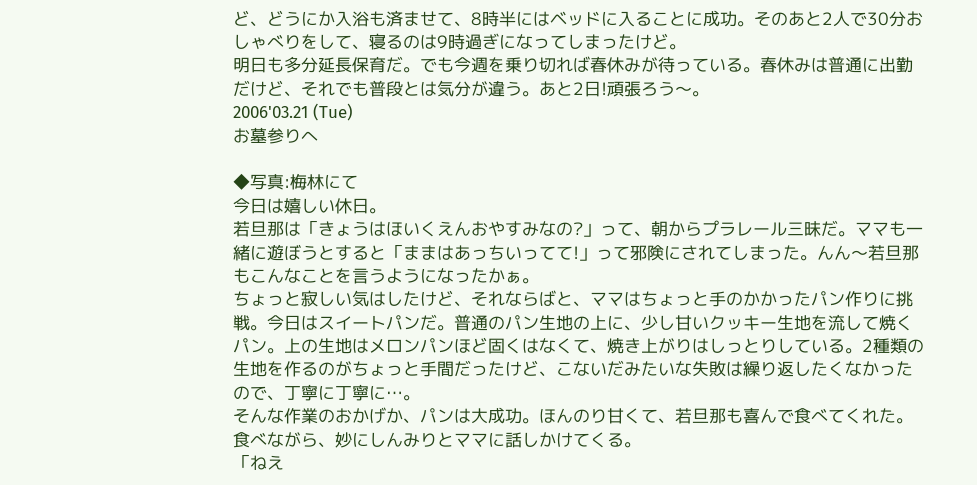ど、どうにか入浴も済ませて、8時半にはベッドに入ることに成功。そのあと2人で30分おしゃべりをして、寝るのは9時過ぎになってしまったけど。
明日も多分延長保育だ。でも今週を乗り切れば春休みが待っている。春休みは普通に出勤だけど、それでも普段とは気分が違う。あと2日!頑張ろう〜。
2006'03.21 (Tue)
お墓参りへ

◆写真:梅林にて
今日は嬉しい休日。
若旦那は「きょうはほいくえんおやすみなの?」って、朝からプラレール三昧だ。ママも一緒に遊ぼうとすると「ままはあっちいってて!」って邪険にされてしまった。んん〜若旦那もこんなことを言うようになったかぁ。
ちょっと寂しい気はしたけど、それならばと、ママはちょっと手のかかったパン作りに挑戦。今日はスイートパンだ。普通のパン生地の上に、少し甘いクッキー生地を流して焼くパン。上の生地はメロンパンほど固くはなくて、焼き上がりはしっとりしている。2種類の生地を作るのがちょっと手間だったけど、こないだみたいな失敗は繰り返したくなかったので、丁寧に丁寧に…。
そんな作業のおかげか、パンは大成功。ほんのり甘くて、若旦那も喜んで食べてくれた。食べながら、妙にしんみりとママに話しかけてくる。
「ねえ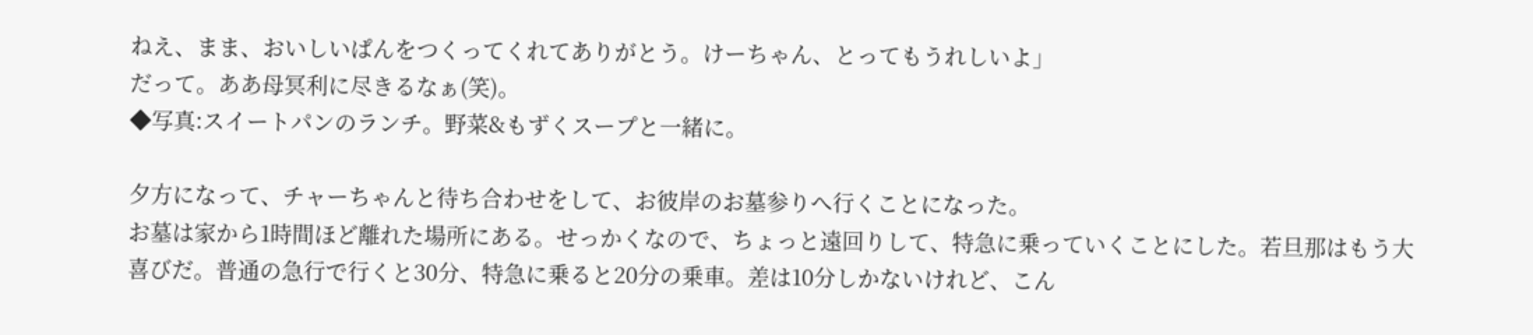ねえ、まま、おいしいぱんをつくってくれてありがとう。けーちゃん、とってもうれしいよ」
だって。ああ母冥利に尽きるなぁ(笑)。
◆写真:スイートパンのランチ。野菜&もずくスープと一緒に。

夕方になって、チャーちゃんと待ち合わせをして、お彼岸のお墓参りへ行くことになった。
お墓は家から1時間ほど離れた場所にある。せっかくなので、ちょっと遠回りして、特急に乗っていくことにした。若旦那はもう大喜びだ。普通の急行で行くと30分、特急に乗ると20分の乗車。差は10分しかないけれど、こん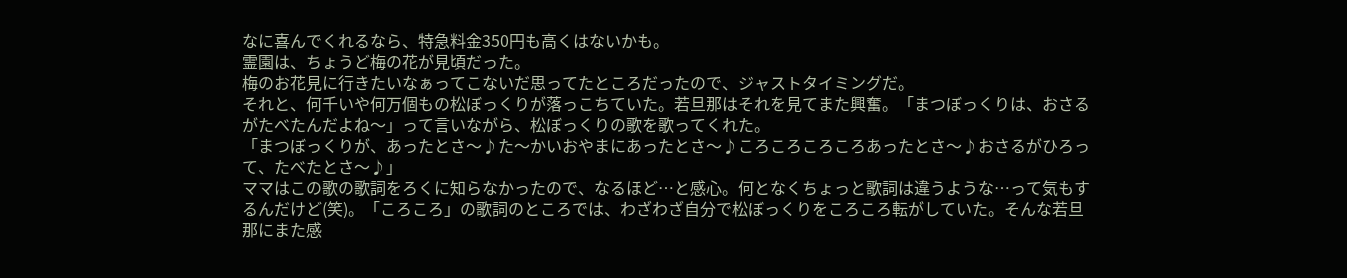なに喜んでくれるなら、特急料金350円も高くはないかも。
霊園は、ちょうど梅の花が見頃だった。
梅のお花見に行きたいなぁってこないだ思ってたところだったので、ジャストタイミングだ。
それと、何千いや何万個もの松ぼっくりが落っこちていた。若旦那はそれを見てまた興奮。「まつぼっくりは、おさるがたべたんだよね〜」って言いながら、松ぼっくりの歌を歌ってくれた。
「まつぼっくりが、あったとさ〜♪た〜かいおやまにあったとさ〜♪ころころころころあったとさ〜♪おさるがひろって、たべたとさ〜♪」
ママはこの歌の歌詞をろくに知らなかったので、なるほど…と感心。何となくちょっと歌詞は違うような…って気もするんだけど(笑)。「ころころ」の歌詞のところでは、わざわざ自分で松ぼっくりをころころ転がしていた。そんな若旦那にまた感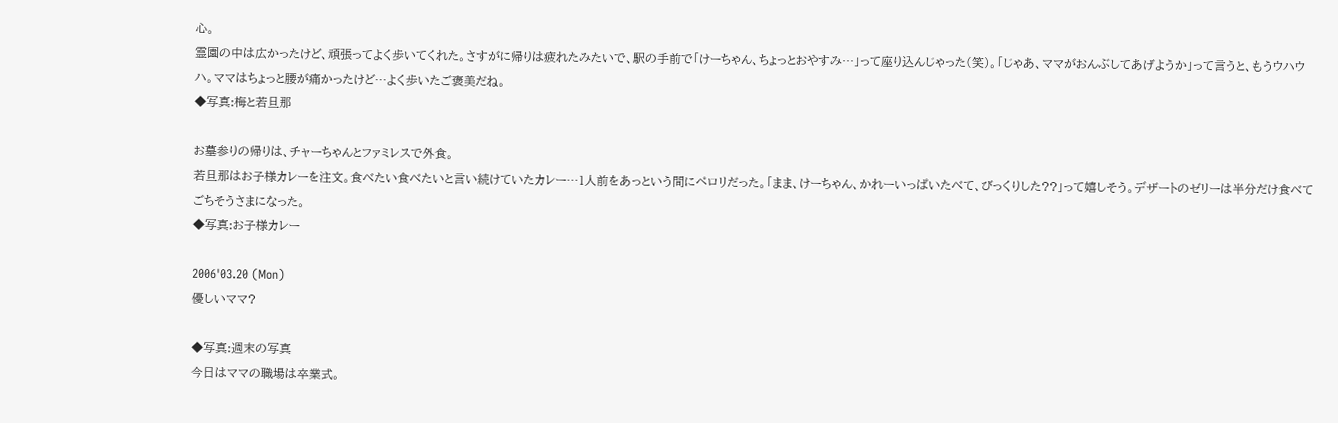心。
霊園の中は広かったけど、頑張ってよく歩いてくれた。さすがに帰りは疲れたみたいで、駅の手前で「けーちゃん、ちょっとおやすみ…」って座り込んじゃった(笑)。「じゃあ、ママがおんぶしてあげようか」って言うと、もうウハウハ。ママはちょっと腰が痛かったけど…よく歩いたご褒美だね。
◆写真:梅と若旦那

お墓参りの帰りは、チャーちゃんとファミレスで外食。
若旦那はお子様カレーを注文。食べたい食べたいと言い続けていたカレー…1人前をあっという間にペロリだった。「まま、けーちゃん、かれーいっぱいたべて、びっくりした??」って嬉しそう。デザートのゼリーは半分だけ食べてごちそうさまになった。
◆写真:お子様カレー

2006'03.20 (Mon)
優しいママ?

◆写真:週末の写真
今日はママの職場は卒業式。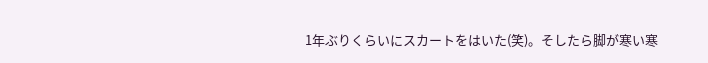1年ぶりくらいにスカートをはいた(笑)。そしたら脚が寒い寒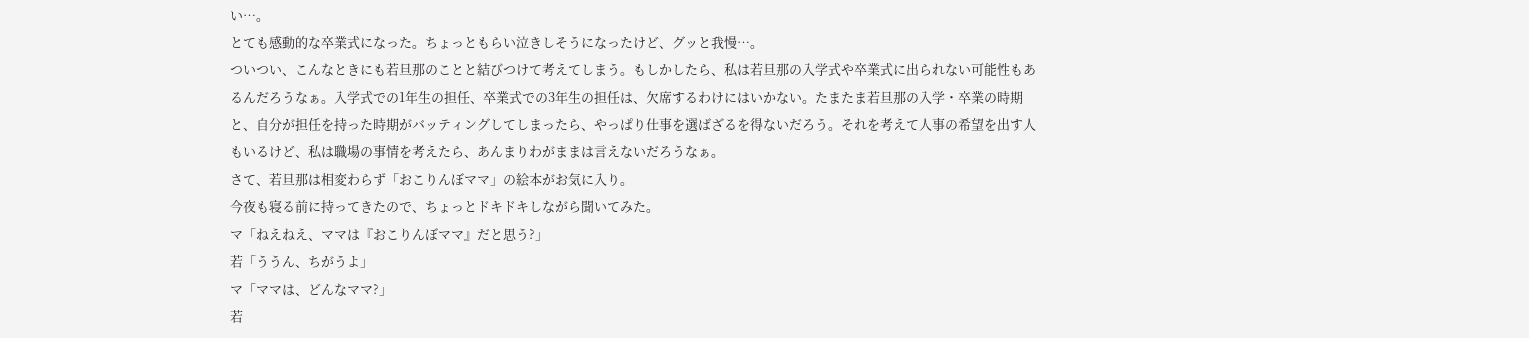い…。
とても感動的な卒業式になった。ちょっともらい泣きしそうになったけど、グッと我慢…。
ついつい、こんなときにも若旦那のことと結びつけて考えてしまう。もしかしたら、私は若旦那の入学式や卒業式に出られない可能性もあるんだろうなぁ。入学式での1年生の担任、卒業式での3年生の担任は、欠席するわけにはいかない。たまたま若旦那の入学・卒業の時期と、自分が担任を持った時期がバッティングしてしまったら、やっぱり仕事を選ばざるを得ないだろう。それを考えて人事の希望を出す人もいるけど、私は職場の事情を考えたら、あんまりわがままは言えないだろうなぁ。
さて、若旦那は相変わらず「おこりんぼママ」の絵本がお気に入り。
今夜も寝る前に持ってきたので、ちょっとドキドキしながら聞いてみた。
マ「ねえねえ、ママは『おこりんぼママ』だと思う?」
若「ううん、ちがうよ」
マ「ママは、どんなママ?」
若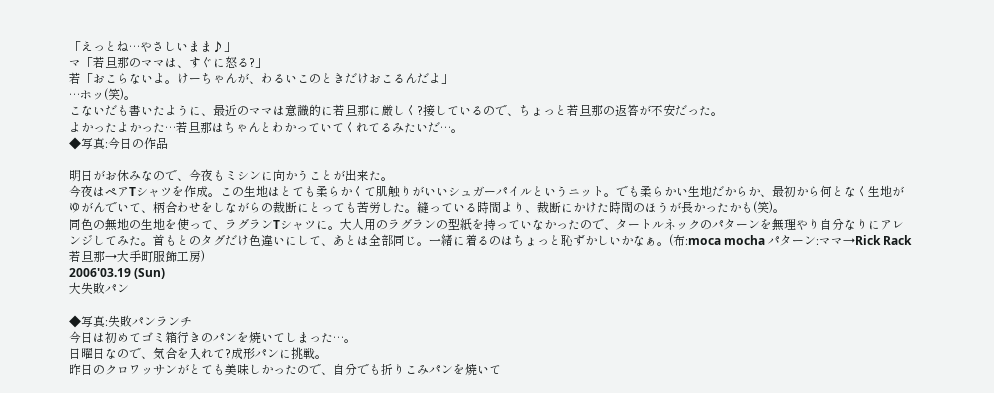「えっとね…やさしいまま♪」
マ「若旦那のママは、すぐに怒る?」
若「おこらないよ。けーちゃんが、わるいこのときだけおこるんだよ」
…ホッ(笑)。
こないだも書いたように、最近のママは意識的に若旦那に厳しく?接しているので、ちょっと若旦那の返答が不安だった。
よかったよかった…若旦那はちゃんとわかっていてくれてるみたいだ…。
◆写真:今日の作品

明日がお休みなので、今夜もミシンに向かうことが出来た。
今夜はペアTシャツを作成。この生地はとても柔らかくて肌触りがいいシュガーパイルというニット。でも柔らかい生地だからか、最初から何となく生地がゆがんでいて、柄合わせをしながらの裁断にとっても苦労した。縫っている時間より、裁断にかけた時間のほうが長かったかも(笑)。
同色の無地の生地を使って、ラグランTシャツに。大人用のラグランの型紙を持っていなかったので、タートルネックのパターンを無理やり自分なりにアレンジしてみた。首もとのタグだけ色違いにして、あとは全部同じ。一緒に着るのはちょっと恥ずかしいかなぁ。(布:moca mocha パターン:ママ→Rick Rack 若旦那→大手町服飾工房)
2006'03.19 (Sun)
大失敗パン

◆写真:失敗パンランチ
今日は初めてゴミ箱行きのパンを焼いてしまった…。
日曜日なので、気合を入れて?成形パンに挑戦。
昨日のクロワッサンがとても美味しかったので、自分でも折りこみパンを焼いて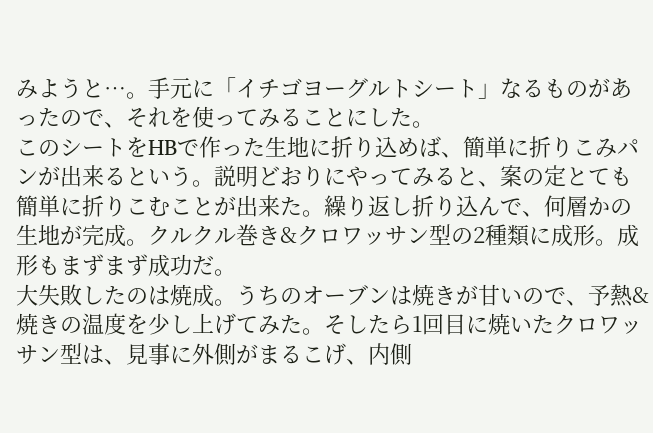みようと…。手元に「イチゴヨーグルトシート」なるものがあったので、それを使ってみることにした。
このシートをHBで作った生地に折り込めば、簡単に折りこみパンが出来るという。説明どおりにやってみると、案の定とても簡単に折りこむことが出来た。繰り返し折り込んで、何層かの生地が完成。クルクル巻き&クロワッサン型の2種類に成形。成形もまずまず成功だ。
大失敗したのは焼成。うちのオーブンは焼きが甘いので、予熱&焼きの温度を少し上げてみた。そしたら1回目に焼いたクロワッサン型は、見事に外側がまるこげ、内側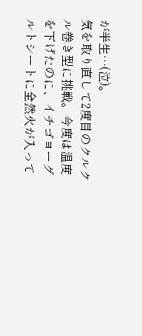が半生…(泣)。
気を取り直して2度目のクルクル巻き型に挑戦。今度は温度を下げたのに、イチゴヨーグルトシートに全然火が入って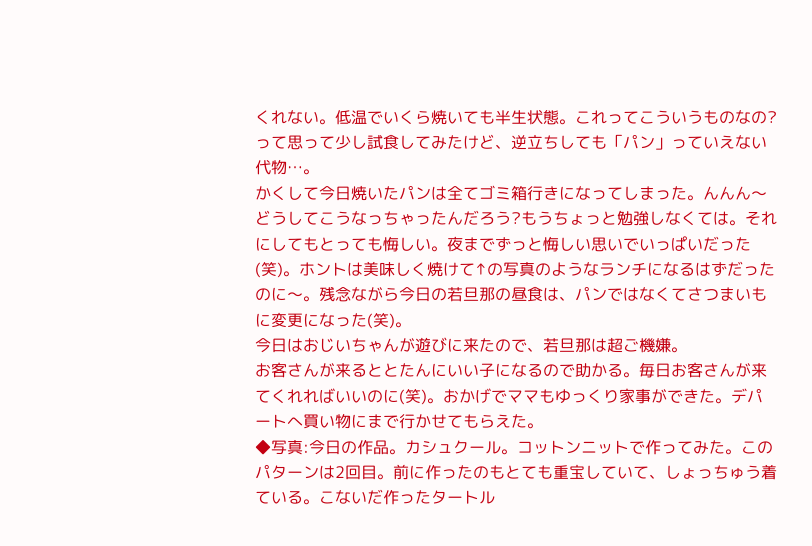くれない。低温でいくら焼いても半生状態。これってこういうものなの?って思って少し試食してみたけど、逆立ちしても「パン」っていえない代物…。
かくして今日焼いたパンは全てゴミ箱行きになってしまった。んんん〜どうしてこうなっちゃったんだろう?もうちょっと勉強しなくては。それにしてもとっても悔しい。夜までずっと悔しい思いでいっぱいだった(笑)。ホントは美味しく焼けて↑の写真のようなランチになるはずだったのに〜。残念ながら今日の若旦那の昼食は、パンではなくてさつまいもに変更になった(笑)。
今日はおじいちゃんが遊びに来たので、若旦那は超ご機嫌。
お客さんが来るととたんにいい子になるので助かる。毎日お客さんが来てくれればいいのに(笑)。おかげでママもゆっくり家事ができた。デパートへ買い物にまで行かせてもらえた。
◆写真:今日の作品。カシュクール。コットンニットで作ってみた。このパターンは2回目。前に作ったのもとても重宝していて、しょっちゅう着ている。こないだ作ったタートル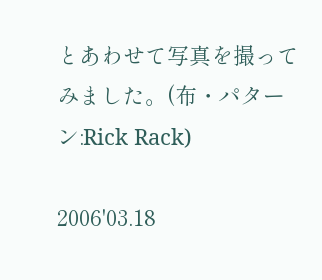とあわせて写真を撮ってみました。(布・パターン:Rick Rack)

2006'03.18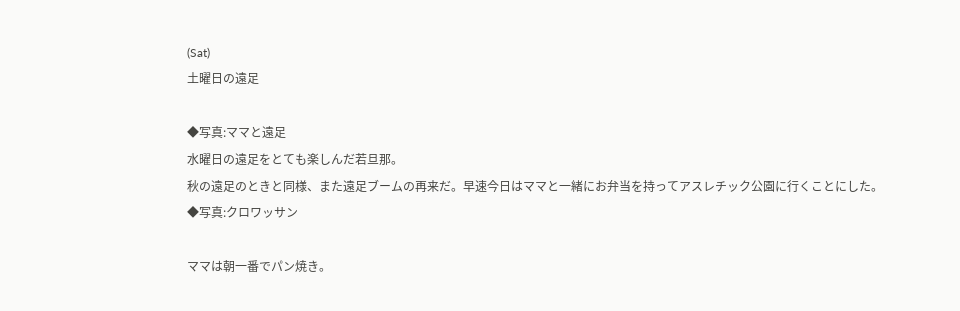(Sat)
土曜日の遠足

◆写真:ママと遠足
水曜日の遠足をとても楽しんだ若旦那。
秋の遠足のときと同様、また遠足ブームの再来だ。早速今日はママと一緒にお弁当を持ってアスレチック公園に行くことにした。
◆写真:クロワッサン

ママは朝一番でパン焼き。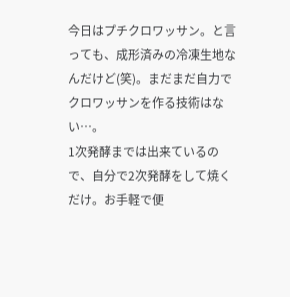今日はプチクロワッサン。と言っても、成形済みの冷凍生地なんだけど(笑)。まだまだ自力でクロワッサンを作る技術はない…。
1次発酵までは出来ているので、自分で2次発酵をして焼くだけ。お手軽で便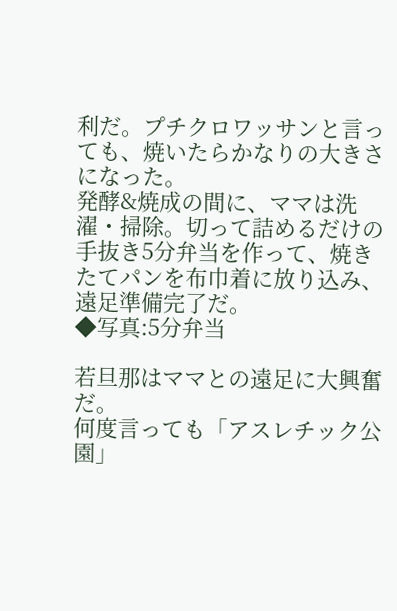利だ。プチクロワッサンと言っても、焼いたらかなりの大きさになった。
発酵&焼成の間に、ママは洗濯・掃除。切って詰めるだけの手抜き5分弁当を作って、焼きたてパンを布巾着に放り込み、遠足準備完了だ。
◆写真:5分弁当

若旦那はママとの遠足に大興奮だ。
何度言っても「アスレチック公園」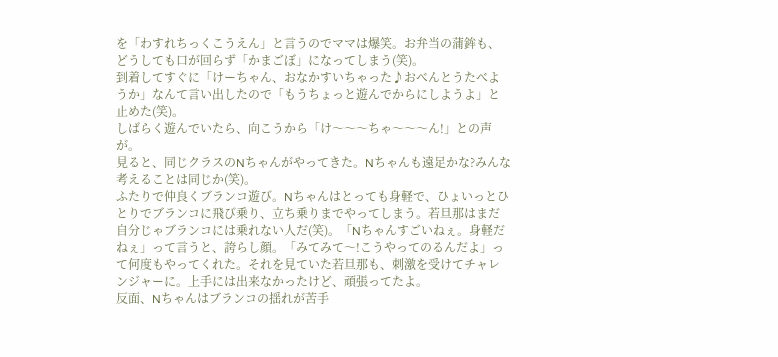を「わすれちっくこうえん」と言うのでママは爆笑。お弁当の蒲鉾も、どうしても口が回らず「かまごぼ」になってしまう(笑)。
到着してすぐに「けーちゃん、おなかすいちゃった♪おべんとうたべようか」なんて言い出したので「もうちょっと遊んでからにしようよ」と止めた(笑)。
しばらく遊んでいたら、向こうから「け〜〜〜ちゃ〜〜〜ん!」との声が。
見ると、同じクラスのNちゃんがやってきた。Nちゃんも遠足かな?みんな考えることは同じか(笑)。
ふたりで仲良くブランコ遊び。Nちゃんはとっても身軽で、ひょいっとひとりでブランコに飛び乗り、立ち乗りまでやってしまう。若旦那はまだ自分じゃブランコには乗れない人だ(笑)。「Nちゃんすごいねぇ。身軽だねぇ」って言うと、誇らし顔。「みてみて〜!こうやってのるんだよ」って何度もやってくれた。それを見ていた若旦那も、刺激を受けてチャレンジャーに。上手には出来なかったけど、頑張ってたよ。
反面、Nちゃんはブランコの揺れが苦手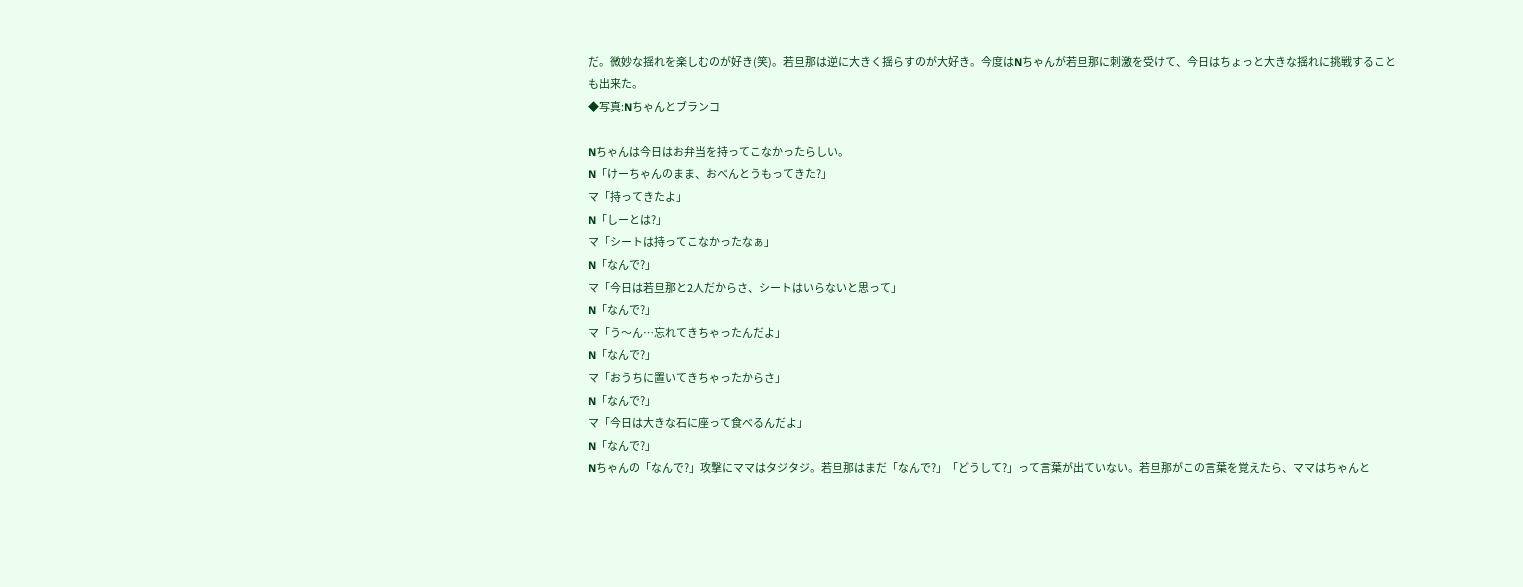だ。微妙な揺れを楽しむのが好き(笑)。若旦那は逆に大きく揺らすのが大好き。今度はNちゃんが若旦那に刺激を受けて、今日はちょっと大きな揺れに挑戦することも出来た。
◆写真:Nちゃんとブランコ

Nちゃんは今日はお弁当を持ってこなかったらしい。
N「けーちゃんのまま、おべんとうもってきた?」
マ「持ってきたよ」
N「しーとは?」
マ「シートは持ってこなかったなぁ」
N「なんで?」
マ「今日は若旦那と2人だからさ、シートはいらないと思って」
N「なんで?」
マ「う〜ん…忘れてきちゃったんだよ」
N「なんで?」
マ「おうちに置いてきちゃったからさ」
N「なんで?」
マ「今日は大きな石に座って食べるんだよ」
N「なんで?」
Nちゃんの「なんで?」攻撃にママはタジタジ。若旦那はまだ「なんで?」「どうして?」って言葉が出ていない。若旦那がこの言葉を覚えたら、ママはちゃんと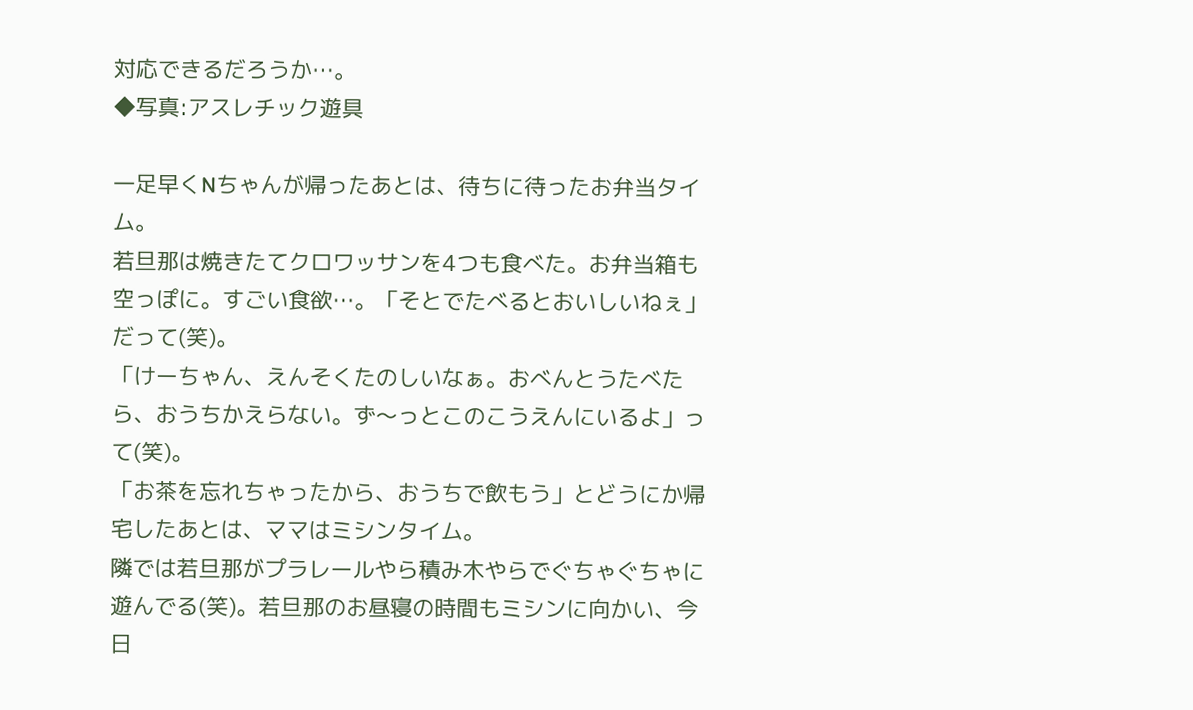対応できるだろうか…。
◆写真:アスレチック遊具

一足早くNちゃんが帰ったあとは、待ちに待ったお弁当タイム。
若旦那は焼きたてクロワッサンを4つも食べた。お弁当箱も空っぽに。すごい食欲…。「そとでたべるとおいしいねぇ」だって(笑)。
「けーちゃん、えんそくたのしいなぁ。おべんとうたべたら、おうちかえらない。ず〜っとこのこうえんにいるよ」って(笑)。
「お茶を忘れちゃったから、おうちで飲もう」とどうにか帰宅したあとは、ママはミシンタイム。
隣では若旦那がプラレールやら積み木やらでぐちゃぐちゃに遊んでる(笑)。若旦那のお昼寝の時間もミシンに向かい、今日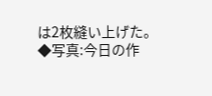は2枚縫い上げた。
◆写真:今日の作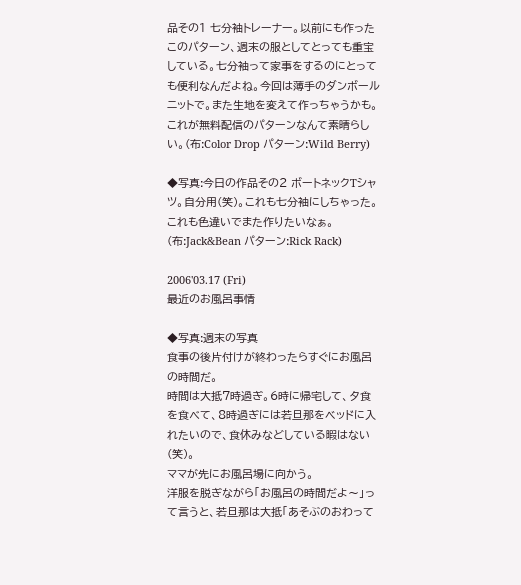品その1 七分袖トレーナー。以前にも作ったこのパターン、週末の服としてとっても重宝している。七分袖って家事をするのにとっても便利なんだよね。今回は薄手のダンボールニットで。また生地を変えて作っちゃうかも。これが無料配信のパターンなんて素晴らしい。(布:Color Drop パターン:Wild Berry)

◆写真:今日の作品その2 ボートネックTシャツ。自分用(笑)。これも七分袖にしちゃった。これも色違いでまた作りたいなぁ。(布:Jack&Bean パターン:Rick Rack)

2006'03.17 (Fri)
最近のお風呂事情

◆写真:週末の写真
食事の後片付けが終わったらすぐにお風呂の時間だ。
時間は大抵7時過ぎ。6時に帰宅して、夕食を食べて、8時過ぎには若旦那をベッドに入れたいので、食休みなどしている暇はない(笑)。
ママが先にお風呂場に向かう。
洋服を脱ぎながら「お風呂の時間だよ〜」って言うと、若旦那は大抵「あそぶのおわって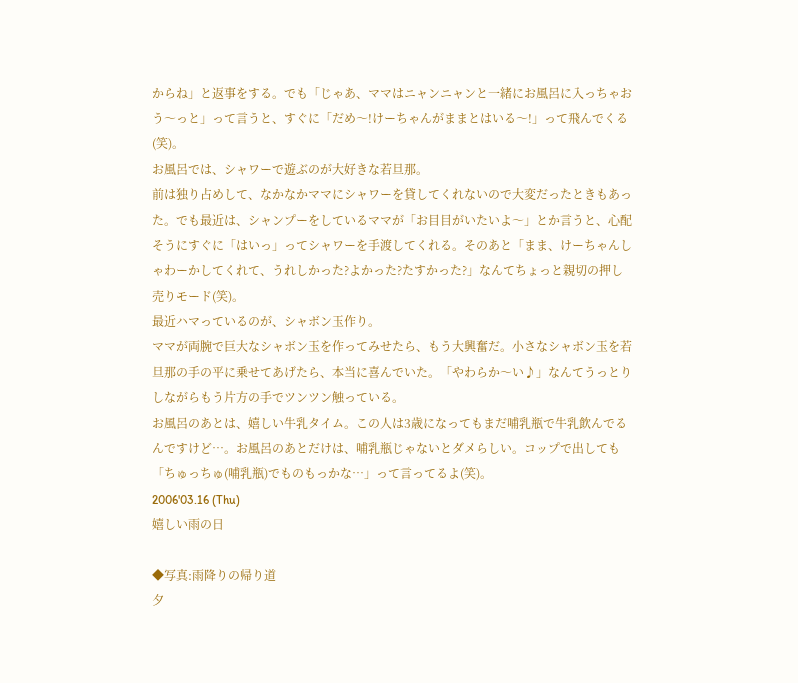からね」と返事をする。でも「じゃあ、ママはニャンニャンと一緒にお風呂に入っちゃおう〜っと」って言うと、すぐに「だめ〜!けーちゃんがままとはいる〜!」って飛んでくる(笑)。
お風呂では、シャワーで遊ぶのが大好きな若旦那。
前は独り占めして、なかなかママにシャワーを貸してくれないので大変だったときもあった。でも最近は、シャンプーをしているママが「お目目がいたいよ〜」とか言うと、心配そうにすぐに「はいっ」ってシャワーを手渡してくれる。そのあと「まま、けーちゃんしゃわーかしてくれて、うれしかった?よかった?たすかった?」なんてちょっと親切の押し売りモード(笑)。
最近ハマっているのが、シャボン玉作り。
ママが両腕で巨大なシャボン玉を作ってみせたら、もう大興奮だ。小さなシャボン玉を若旦那の手の平に乗せてあげたら、本当に喜んでいた。「やわらか〜い♪」なんてうっとりしながらもう片方の手でツンツン触っている。
お風呂のあとは、嬉しい牛乳タイム。この人は3歳になってもまだ哺乳瓶で牛乳飲んでるんですけど…。お風呂のあとだけは、哺乳瓶じゃないとダメらしい。コップで出しても「ちゅっちゅ(哺乳瓶)でものもっかな…」って言ってるよ(笑)。
2006'03.16 (Thu)
嬉しい雨の日

◆写真:雨降りの帰り道
夕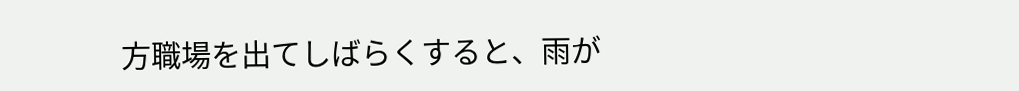方職場を出てしばらくすると、雨が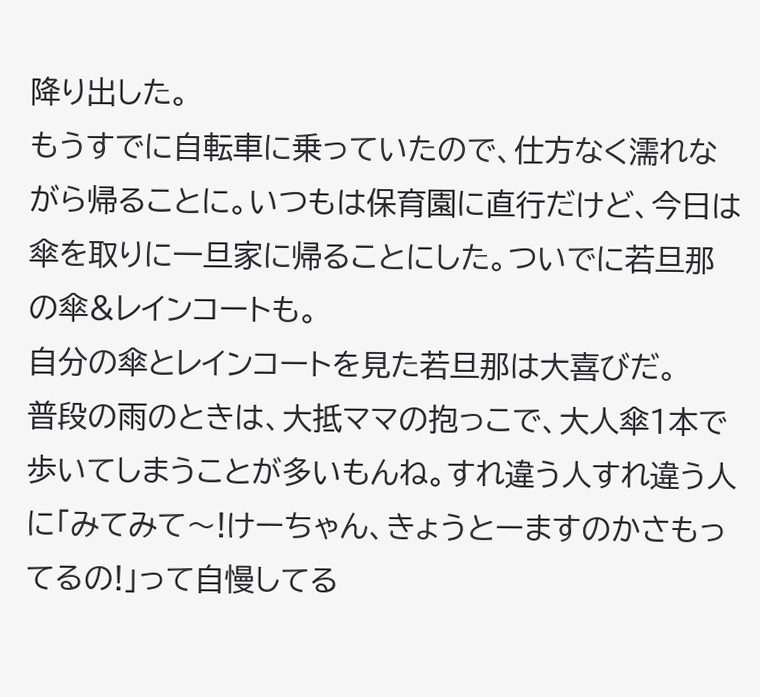降り出した。
もうすでに自転車に乗っていたので、仕方なく濡れながら帰ることに。いつもは保育園に直行だけど、今日は傘を取りに一旦家に帰ることにした。ついでに若旦那の傘&レインコートも。
自分の傘とレインコートを見た若旦那は大喜びだ。
普段の雨のときは、大抵ママの抱っこで、大人傘1本で歩いてしまうことが多いもんね。すれ違う人すれ違う人に「みてみて〜!けーちゃん、きょうとーますのかさもってるの!」って自慢してる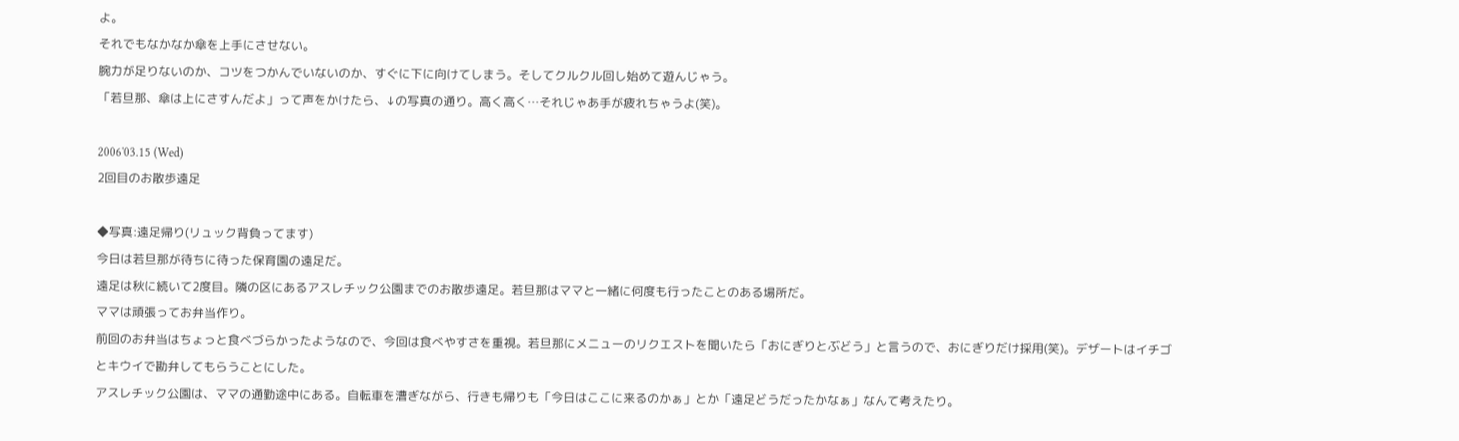よ。
それでもなかなか傘を上手にさせない。
腕力が足りないのか、コツをつかんでいないのか、すぐに下に向けてしまう。そしてクルクル回し始めて遊んじゃう。
「若旦那、傘は上にさすんだよ」って声をかけたら、↓の写真の通り。高く高く…それじゃあ手が疲れちゃうよ(笑)。

2006'03.15 (Wed)
2回目のお散歩遠足

◆写真:遠足帰り(リュック背負ってます)
今日は若旦那が待ちに待った保育園の遠足だ。
遠足は秋に続いて2度目。隣の区にあるアスレチック公園までのお散歩遠足。若旦那はママと一緒に何度も行ったことのある場所だ。
ママは頑張ってお弁当作り。
前回のお弁当はちょっと食べづらかったようなので、今回は食べやすさを重視。若旦那にメニューのリクエストを聞いたら「おにぎりとぶどう」と言うので、おにぎりだけ採用(笑)。デザートはイチゴとキウイで勘弁してもらうことにした。
アスレチック公園は、ママの通勤途中にある。自転車を漕ぎながら、行きも帰りも「今日はここに来るのかぁ」とか「遠足どうだったかなぁ」なんて考えたり。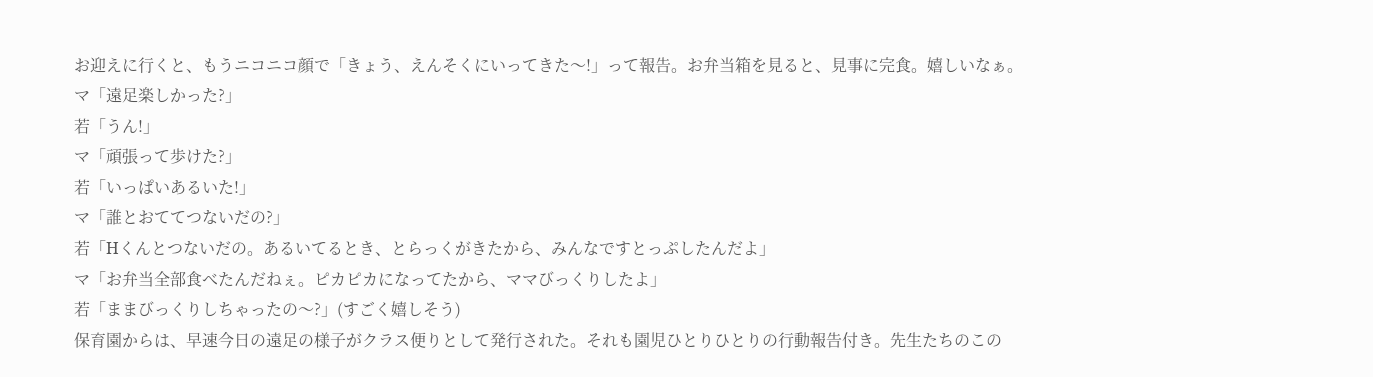お迎えに行くと、もうニコニコ顔で「きょう、えんそくにいってきた〜!」って報告。お弁当箱を見ると、見事に完食。嬉しいなぁ。
マ「遠足楽しかった?」
若「うん!」
マ「頑張って歩けた?」
若「いっぱいあるいた!」
マ「誰とおててつないだの?」
若「Hくんとつないだの。あるいてるとき、とらっくがきたから、みんなですとっぷしたんだよ」
マ「お弁当全部食べたんだねぇ。ピカピカになってたから、ママびっくりしたよ」
若「ままびっくりしちゃったの〜?」(すごく嬉しそう)
保育園からは、早速今日の遠足の様子がクラス便りとして発行された。それも園児ひとりひとりの行動報告付き。先生たちのこの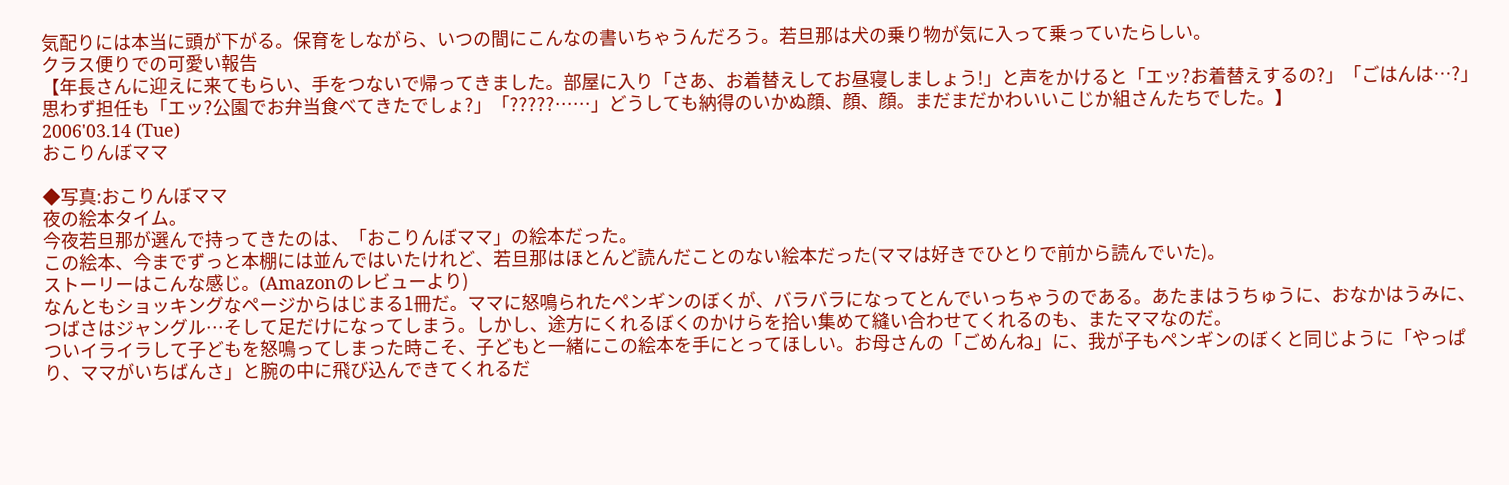気配りには本当に頭が下がる。保育をしながら、いつの間にこんなの書いちゃうんだろう。若旦那は犬の乗り物が気に入って乗っていたらしい。
クラス便りでの可愛い報告
【年長さんに迎えに来てもらい、手をつないで帰ってきました。部屋に入り「さあ、お着替えしてお昼寝しましょう!」と声をかけると「エッ?お着替えするの?」「ごはんは…?」思わず担任も「エッ?公園でお弁当食べてきたでしょ?」「?????……」どうしても納得のいかぬ顔、顔、顔。まだまだかわいいこじか組さんたちでした。】
2006'03.14 (Tue)
おこりんぼママ

◆写真:おこりんぼママ
夜の絵本タイム。
今夜若旦那が選んで持ってきたのは、「おこりんぼママ」の絵本だった。
この絵本、今までずっと本棚には並んではいたけれど、若旦那はほとんど読んだことのない絵本だった(ママは好きでひとりで前から読んでいた)。
ストーリーはこんな感じ。(Amazonのレビューより)
なんともショッキングなページからはじまる1冊だ。ママに怒鳴られたペンギンのぼくが、バラバラになってとんでいっちゃうのである。あたまはうちゅうに、おなかはうみに、つばさはジャングル…そして足だけになってしまう。しかし、途方にくれるぼくのかけらを拾い集めて縫い合わせてくれるのも、またママなのだ。
ついイライラして子どもを怒鳴ってしまった時こそ、子どもと一緒にこの絵本を手にとってほしい。お母さんの「ごめんね」に、我が子もペンギンのぼくと同じように「やっぱり、ママがいちばんさ」と腕の中に飛び込んできてくれるだ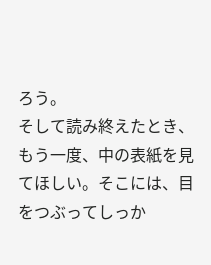ろう。
そして読み終えたとき、もう一度、中の表紙を見てほしい。そこには、目をつぶってしっか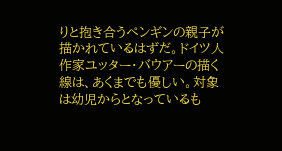りと抱き合うペンギンの親子が描かれているはずだ。ドイツ人作家ユッター・バウアーの描く線は、あくまでも優しい。対象は幼児からとなっているも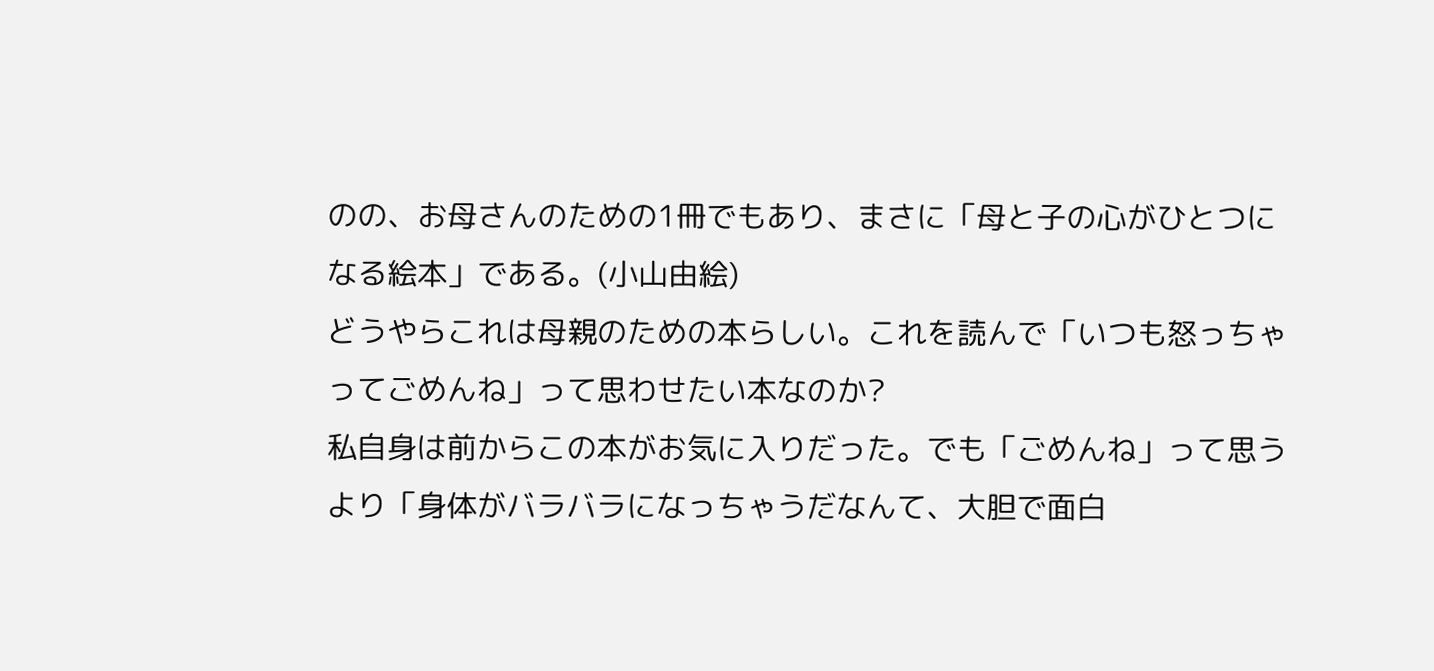のの、お母さんのための1冊でもあり、まさに「母と子の心がひとつになる絵本」である。(小山由絵)
どうやらこれは母親のための本らしい。これを読んで「いつも怒っちゃってごめんね」って思わせたい本なのか?
私自身は前からこの本がお気に入りだった。でも「ごめんね」って思うより「身体がバラバラになっちゃうだなんて、大胆で面白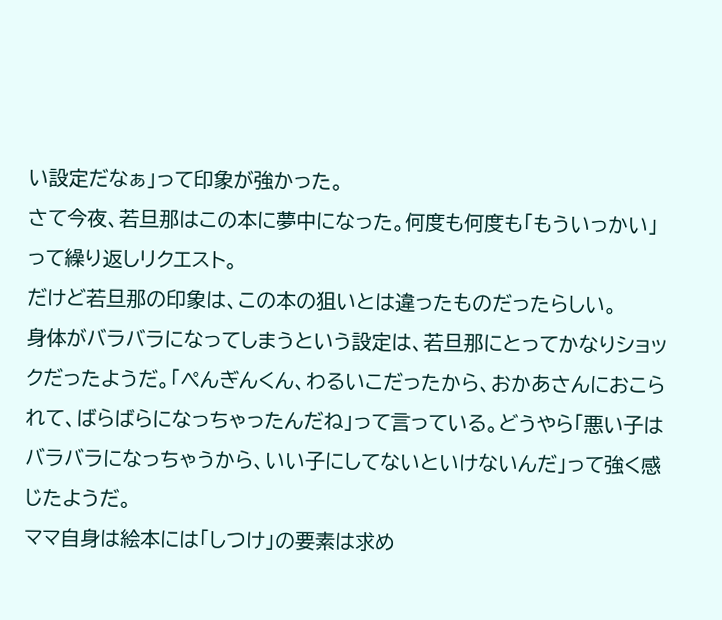い設定だなぁ」って印象が強かった。
さて今夜、若旦那はこの本に夢中になった。何度も何度も「もういっかい」って繰り返しリクエスト。
だけど若旦那の印象は、この本の狙いとは違ったものだったらしい。
身体がバラバラになってしまうという設定は、若旦那にとってかなりショックだったようだ。「ぺんぎんくん、わるいこだったから、おかあさんにおこられて、ばらばらになっちゃったんだね」って言っている。どうやら「悪い子はバラバラになっちゃうから、いい子にしてないといけないんだ」って強く感じたようだ。
ママ自身は絵本には「しつけ」の要素は求め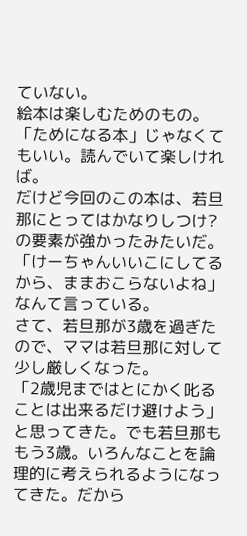ていない。
絵本は楽しむためのもの。「ためになる本」じゃなくてもいい。読んでいて楽しければ。
だけど今回のこの本は、若旦那にとってはかなりしつけ?の要素が強かったみたいだ。「けーちゃんいいこにしてるから、ままおこらないよね」なんて言っている。
さて、若旦那が3歳を過ぎたので、ママは若旦那に対して少し厳しくなった。
「2歳児まではとにかく叱ることは出来るだけ避けよう」と思ってきた。でも若旦那ももう3歳。いろんなことを論理的に考えられるようになってきた。だから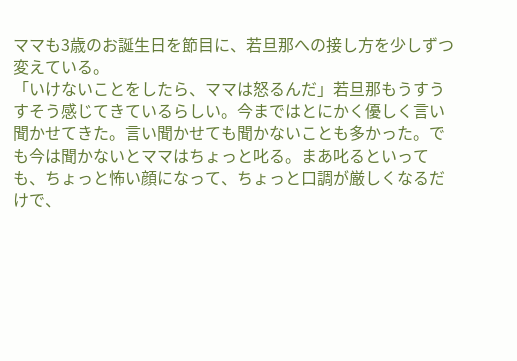ママも3歳のお誕生日を節目に、若旦那への接し方を少しずつ変えている。
「いけないことをしたら、ママは怒るんだ」若旦那もうすうすそう感じてきているらしい。今まではとにかく優しく言い聞かせてきた。言い聞かせても聞かないことも多かった。でも今は聞かないとママはちょっと叱る。まあ叱るといっても、ちょっと怖い顔になって、ちょっと口調が厳しくなるだけで、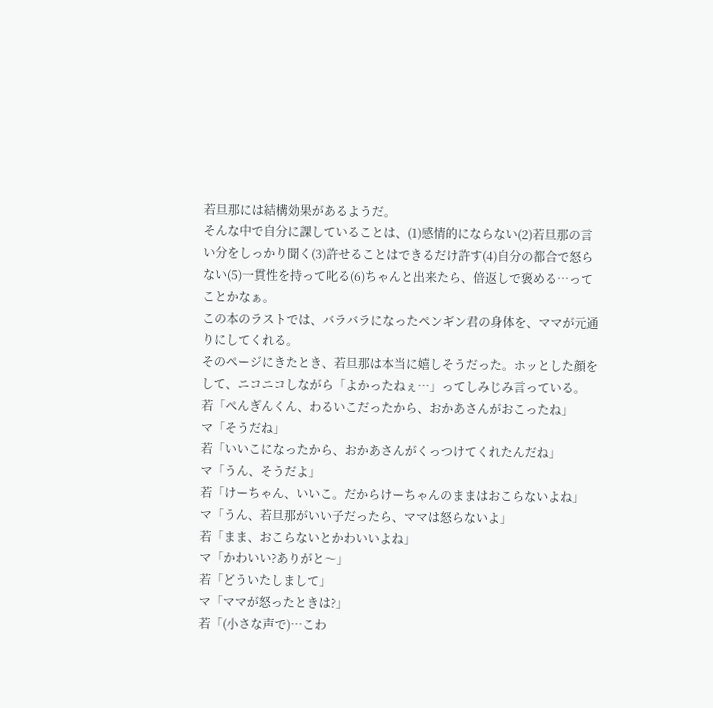若旦那には結構効果があるようだ。
そんな中で自分に課していることは、(1)感情的にならない(2)若旦那の言い分をしっかり聞く(3)許せることはできるだけ許す(4)自分の都合で怒らない(5)一貫性を持って叱る(6)ちゃんと出来たら、倍返しで褒める…ってことかなぁ。
この本のラストでは、バラバラになったペンギン君の身体を、ママが元通りにしてくれる。
そのページにきたとき、若旦那は本当に嬉しそうだった。ホッとした顔をして、ニコニコしながら「よかったねぇ…」ってしみじみ言っている。
若「ぺんぎんくん、わるいこだったから、おかあさんがおこったね」
マ「そうだね」
若「いいこになったから、おかあさんがくっつけてくれたんだね」
マ「うん、そうだよ」
若「けーちゃん、いいこ。だからけーちゃんのままはおこらないよね」
マ「うん、若旦那がいい子だったら、ママは怒らないよ」
若「まま、おこらないとかわいいよね」
マ「かわいい?ありがと〜」
若「どういたしまして」
マ「ママが怒ったときは?」
若「(小さな声で)…こわ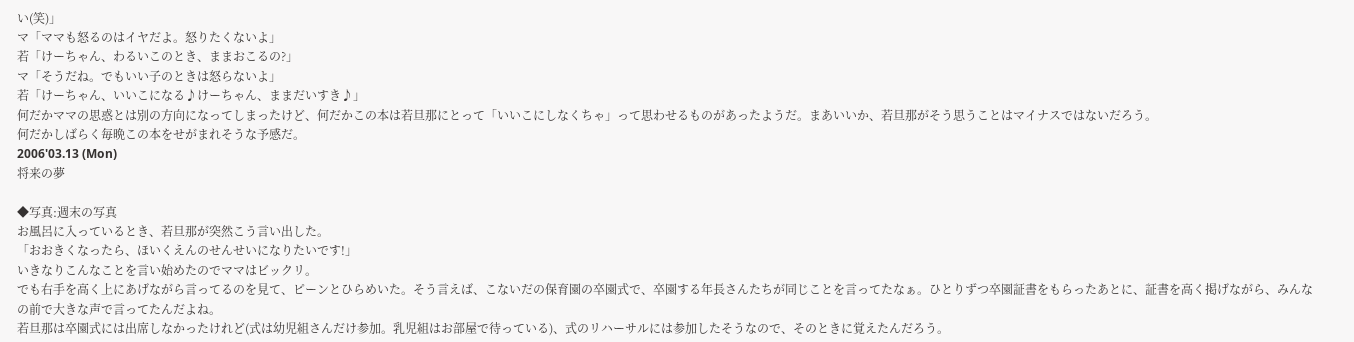い(笑)」
マ「ママも怒るのはイヤだよ。怒りたくないよ」
若「けーちゃん、わるいこのとき、ままおこるの?」
マ「そうだね。でもいい子のときは怒らないよ」
若「けーちゃん、いいこになる♪けーちゃん、ままだいすき♪」
何だかママの思惑とは別の方向になってしまったけど、何だかこの本は若旦那にとって「いいこにしなくちゃ」って思わせるものがあったようだ。まあいいか、若旦那がそう思うことはマイナスではないだろう。
何だかしばらく毎晩この本をせがまれそうな予感だ。
2006'03.13 (Mon)
将来の夢

◆写真:週末の写真
お風呂に入っているとき、若旦那が突然こう言い出した。
「おおきくなったら、ほいくえんのせんせいになりたいです!」
いきなりこんなことを言い始めたのでママはビックリ。
でも右手を高く上にあげながら言ってるのを見て、ピーンとひらめいた。そう言えば、こないだの保育園の卒園式で、卒園する年長さんたちが同じことを言ってたなぁ。ひとりずつ卒園証書をもらったあとに、証書を高く掲げながら、みんなの前で大きな声で言ってたんだよね。
若旦那は卒園式には出席しなかったけれど(式は幼児組さんだけ参加。乳児組はお部屋で待っている)、式のリハーサルには参加したそうなので、そのときに覚えたんだろう。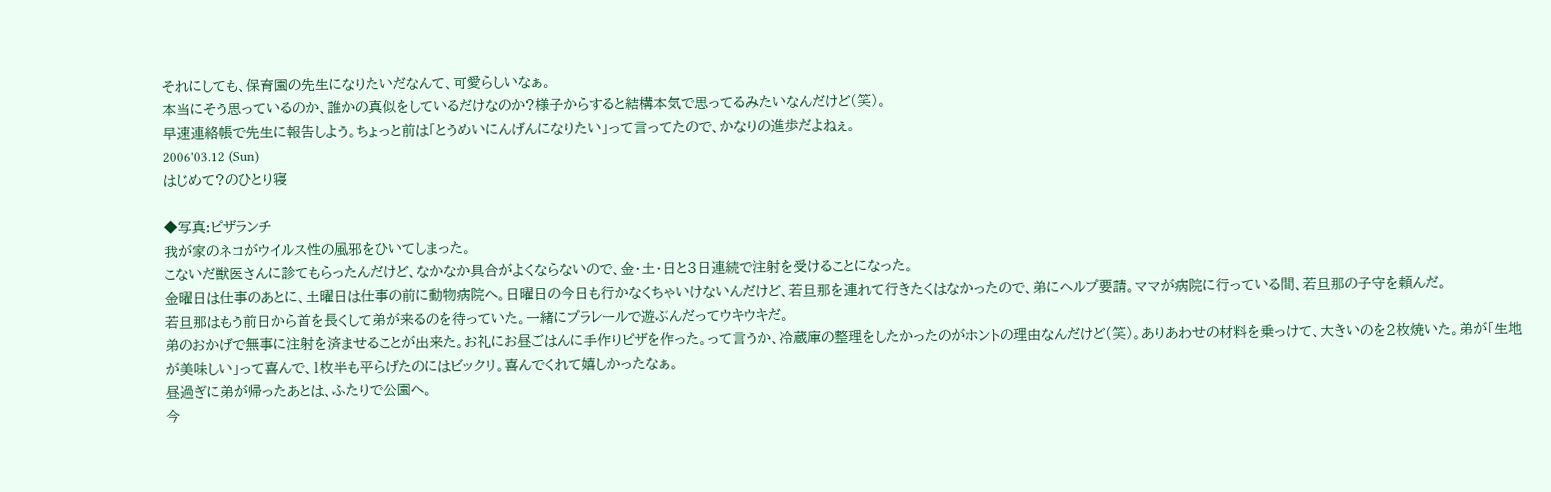それにしても、保育園の先生になりたいだなんて、可愛らしいなぁ。
本当にそう思っているのか、誰かの真似をしているだけなのか?様子からすると結構本気で思ってるみたいなんだけど(笑)。
早速連絡帳で先生に報告しよう。ちょっと前は「とうめいにんげんになりたい」って言ってたので、かなりの進歩だよねぇ。
2006'03.12 (Sun)
はじめて?のひとり寝

◆写真:ピザランチ
我が家のネコがウイルス性の風邪をひいてしまった。
こないだ獣医さんに診てもらったんだけど、なかなか具合がよくならないので、金・土・日と3日連続で注射を受けることになった。
金曜日は仕事のあとに、土曜日は仕事の前に動物病院へ。日曜日の今日も行かなくちゃいけないんだけど、若旦那を連れて行きたくはなかったので、弟にヘルプ要請。ママが病院に行っている間、若旦那の子守を頼んだ。
若旦那はもう前日から首を長くして弟が来るのを待っていた。一緒にプラレールで遊ぶんだってウキウキだ。
弟のおかげで無事に注射を済ませることが出来た。お礼にお昼ごはんに手作りピザを作った。って言うか、冷蔵庫の整理をしたかったのがホントの理由なんだけど(笑)。ありあわせの材料を乗っけて、大きいのを2枚焼いた。弟が「生地が美味しい」って喜んで、1枚半も平らげたのにはビックリ。喜んでくれて嬉しかったなぁ。
昼過ぎに弟が帰ったあとは、ふたりで公園へ。
今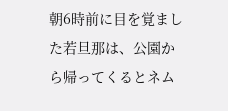朝6時前に目を覚ました若旦那は、公園から帰ってくるとネム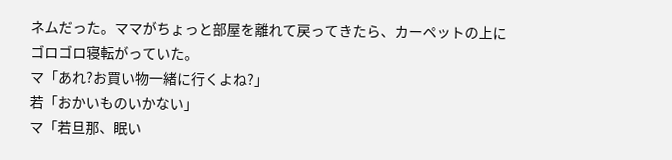ネムだった。ママがちょっと部屋を離れて戻ってきたら、カーペットの上にゴロゴロ寝転がっていた。
マ「あれ?お買い物一緒に行くよね?」
若「おかいものいかない」
マ「若旦那、眠い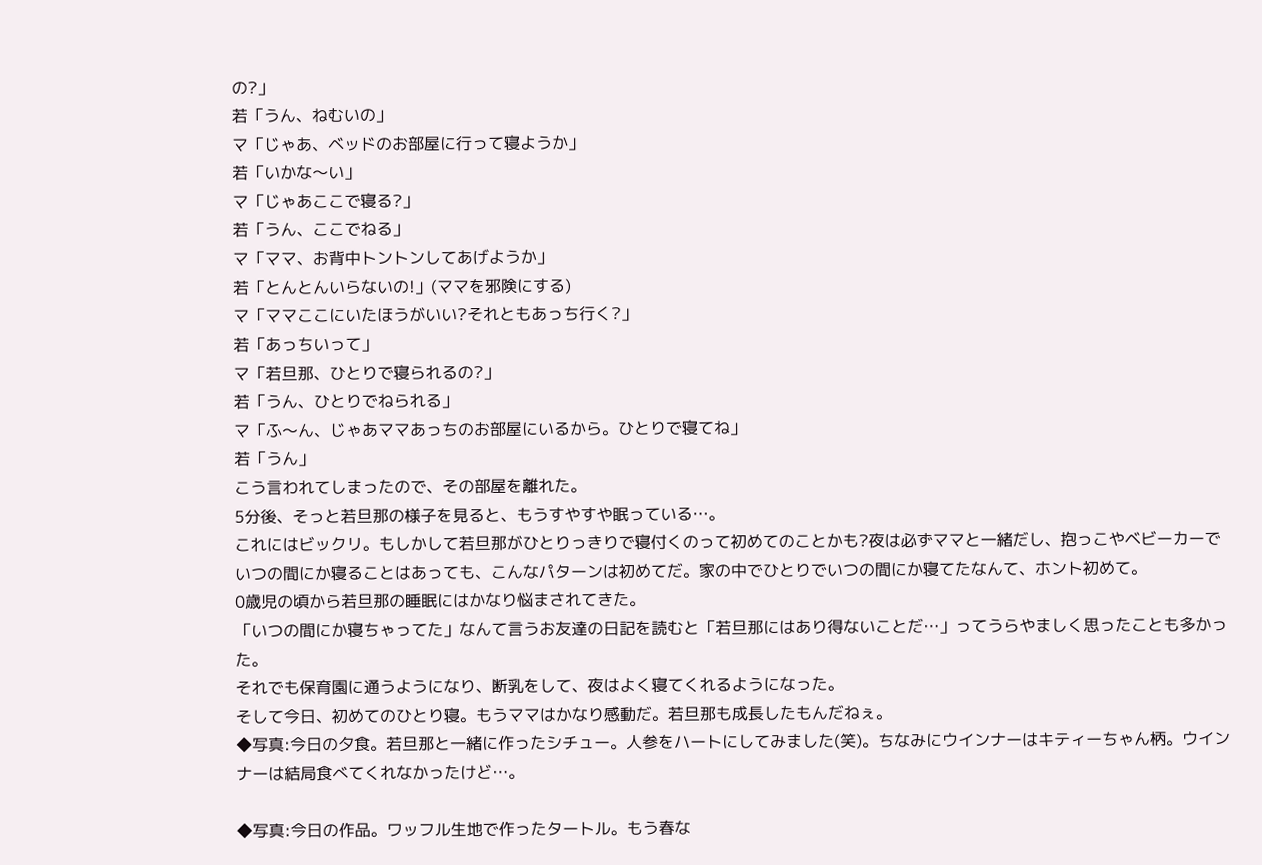の?」
若「うん、ねむいの」
マ「じゃあ、ベッドのお部屋に行って寝ようか」
若「いかな〜い」
マ「じゃあここで寝る?」
若「うん、ここでねる」
マ「ママ、お背中トントンしてあげようか」
若「とんとんいらないの!」(ママを邪険にする)
マ「ママここにいたほうがいい?それともあっち行く?」
若「あっちいって」
マ「若旦那、ひとりで寝られるの?」
若「うん、ひとりでねられる」
マ「ふ〜ん、じゃあママあっちのお部屋にいるから。ひとりで寝てね」
若「うん」
こう言われてしまったので、その部屋を離れた。
5分後、そっと若旦那の様子を見ると、もうすやすや眠っている…。
これにはビックリ。もしかして若旦那がひとりっきりで寝付くのって初めてのことかも?夜は必ずママと一緒だし、抱っこやベビーカーでいつの間にか寝ることはあっても、こんなパターンは初めてだ。家の中でひとりでいつの間にか寝てたなんて、ホント初めて。
0歳児の頃から若旦那の睡眠にはかなり悩まされてきた。
「いつの間にか寝ちゃってた」なんて言うお友達の日記を読むと「若旦那にはあり得ないことだ…」ってうらやましく思ったことも多かった。
それでも保育園に通うようになり、断乳をして、夜はよく寝てくれるようになった。
そして今日、初めてのひとり寝。もうママはかなり感動だ。若旦那も成長したもんだねぇ。
◆写真:今日の夕食。若旦那と一緒に作ったシチュー。人参をハートにしてみました(笑)。ちなみにウインナーはキティーちゃん柄。ウインナーは結局食べてくれなかったけど…。

◆写真:今日の作品。ワッフル生地で作ったタートル。もう春な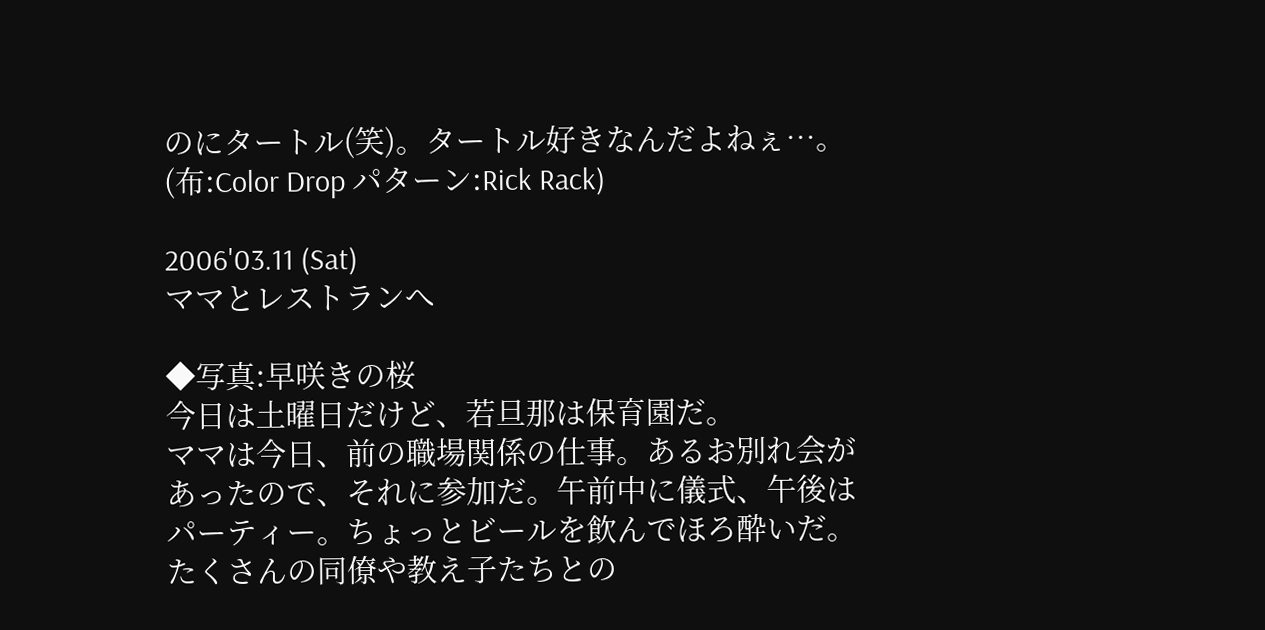のにタートル(笑)。タートル好きなんだよねぇ…。(布:Color Drop パターン:Rick Rack)

2006'03.11 (Sat)
ママとレストランへ

◆写真:早咲きの桜
今日は土曜日だけど、若旦那は保育園だ。
ママは今日、前の職場関係の仕事。あるお別れ会があったので、それに参加だ。午前中に儀式、午後はパーティー。ちょっとビールを飲んでほろ酔いだ。たくさんの同僚や教え子たちとの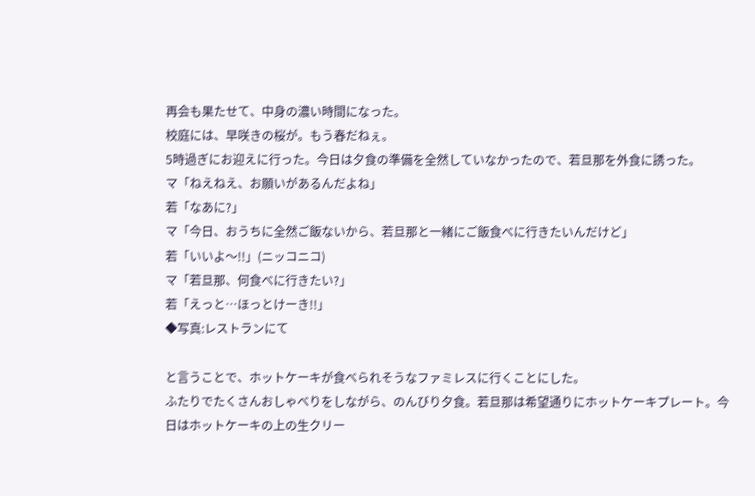再会も果たせて、中身の濃い時間になった。
校庭には、早咲きの桜が。もう春だねぇ。
5時過ぎにお迎えに行った。今日は夕食の準備を全然していなかったので、若旦那を外食に誘った。
マ「ねえねえ、お願いがあるんだよね」
若「なあに?」
マ「今日、おうちに全然ご飯ないから、若旦那と一緒にご飯食べに行きたいんだけど」
若「いいよ〜!!」(ニッコニコ)
マ「若旦那、何食べに行きたい?」
若「えっと…ほっとけーき!!」
◆写真:レストランにて

と言うことで、ホットケーキが食べられそうなファミレスに行くことにした。
ふたりでたくさんおしゃべりをしながら、のんびり夕食。若旦那は希望通りにホットケーキプレート。今日はホットケーキの上の生クリー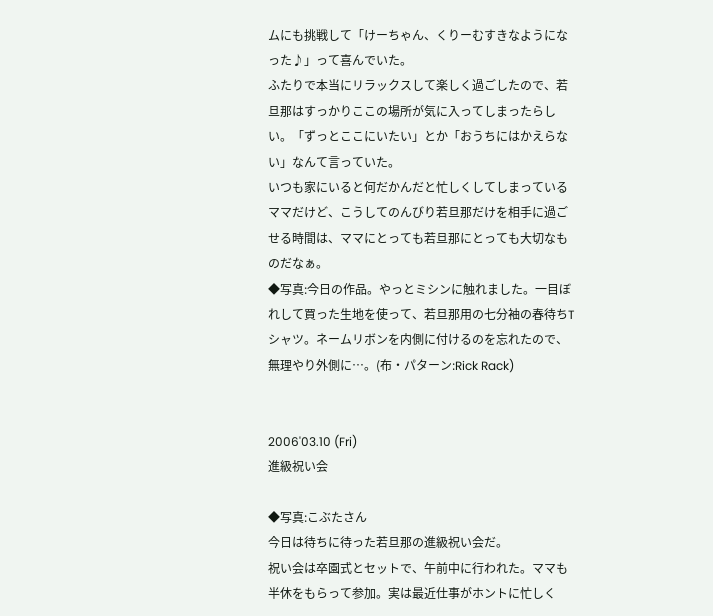ムにも挑戦して「けーちゃん、くりーむすきなようになった♪」って喜んでいた。
ふたりで本当にリラックスして楽しく過ごしたので、若旦那はすっかりここの場所が気に入ってしまったらしい。「ずっとここにいたい」とか「おうちにはかえらない」なんて言っていた。
いつも家にいると何だかんだと忙しくしてしまっているママだけど、こうしてのんびり若旦那だけを相手に過ごせる時間は、ママにとっても若旦那にとっても大切なものだなぁ。
◆写真:今日の作品。やっとミシンに触れました。一目ぼれして買った生地を使って、若旦那用の七分袖の春待ちTシャツ。ネームリボンを内側に付けるのを忘れたので、無理やり外側に…。(布・パターン:Rick Rack)


2006'03.10 (Fri)
進級祝い会

◆写真:こぶたさん
今日は待ちに待った若旦那の進級祝い会だ。
祝い会は卒園式とセットで、午前中に行われた。ママも半休をもらって参加。実は最近仕事がホントに忙しく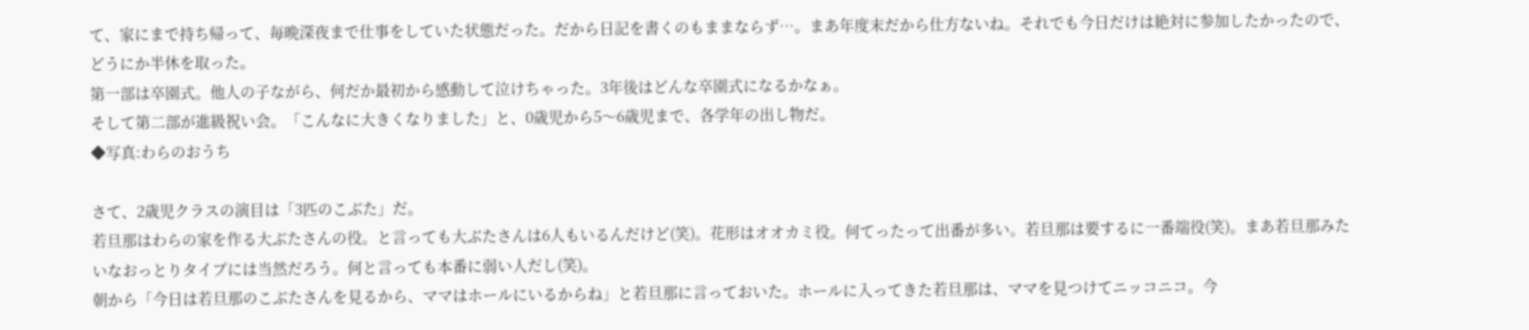て、家にまで持ち帰って、毎晩深夜まで仕事をしていた状態だった。だから日記を書くのもままならず…。まあ年度末だから仕方ないね。それでも今日だけは絶対に参加したかったので、どうにか半休を取った。
第一部は卒園式。他人の子ながら、何だか最初から感動して泣けちゃった。3年後はどんな卒園式になるかなぁ。
そして第二部が進級祝い会。「こんなに大きくなりました」と、0歳児から5〜6歳児まで、各学年の出し物だ。
◆写真:わらのおうち

さて、2歳児クラスの演目は「3匹のこぶた」だ。
若旦那はわらの家を作る大ぶたさんの役。と言っても大ぶたさんは6人もいるんだけど(笑)。花形はオオカミ役。何てったって出番が多い。若旦那は要するに一番端役(笑)。まあ若旦那みたいなおっとりタイプには当然だろう。何と言っても本番に弱い人だし(笑)。
朝から「今日は若旦那のこぶたさんを見るから、ママはホールにいるからね」と若旦那に言っておいた。ホールに入ってきた若旦那は、ママを見つけてニッコニコ。今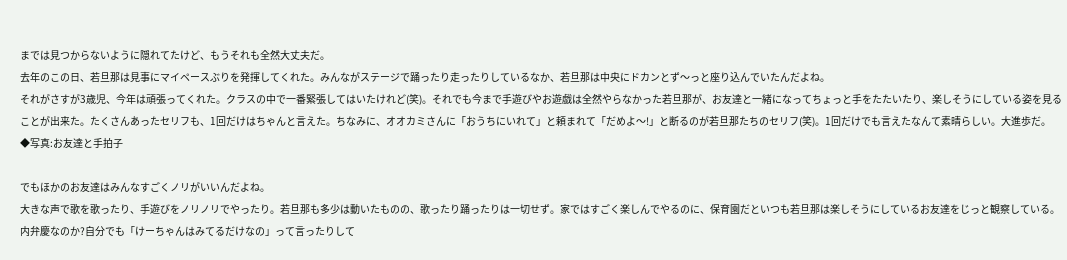までは見つからないように隠れてたけど、もうそれも全然大丈夫だ。
去年のこの日、若旦那は見事にマイペースぶりを発揮してくれた。みんながステージで踊ったり走ったりしているなか、若旦那は中央にドカンとず〜っと座り込んでいたんだよね。
それがさすが3歳児、今年は頑張ってくれた。クラスの中で一番緊張してはいたけれど(笑)。それでも今まで手遊びやお遊戯は全然やらなかった若旦那が、お友達と一緒になってちょっと手をたたいたり、楽しそうにしている姿を見ることが出来た。たくさんあったセリフも、1回だけはちゃんと言えた。ちなみに、オオカミさんに「おうちにいれて」と頼まれて「だめよ〜!」と断るのが若旦那たちのセリフ(笑)。1回だけでも言えたなんて素晴らしい。大進歩だ。
◆写真:お友達と手拍子

でもほかのお友達はみんなすごくノリがいいんだよね。
大きな声で歌を歌ったり、手遊びをノリノリでやったり。若旦那も多少は動いたものの、歌ったり踊ったりは一切せず。家ではすごく楽しんでやるのに、保育園だといつも若旦那は楽しそうにしているお友達をじっと観察している。内弁慶なのか?自分でも「けーちゃんはみてるだけなの」って言ったりして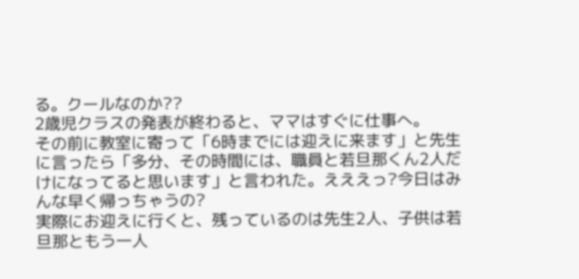る。クールなのか??
2歳児クラスの発表が終わると、ママはすぐに仕事へ。
その前に教室に寄って「6時までには迎えに来ます」と先生に言ったら「多分、その時間には、職員と若旦那くん2人だけになってると思います」と言われた。えええっ?今日はみんな早く帰っちゃうの?
実際にお迎えに行くと、残っているのは先生2人、子供は若旦那ともう一人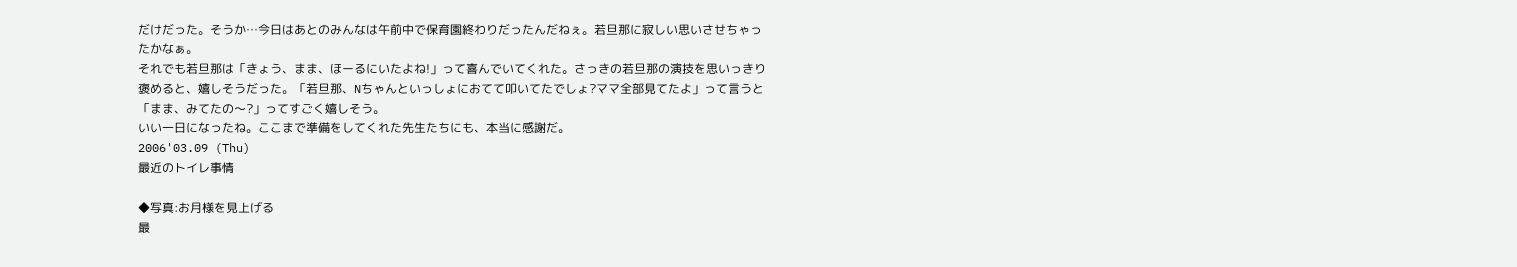だけだった。そうか…今日はあとのみんなは午前中で保育園終わりだったんだねぇ。若旦那に寂しい思いさせちゃったかなぁ。
それでも若旦那は「きょう、まま、ほーるにいたよね!」って喜んでいてくれた。さっきの若旦那の演技を思いっきり褒めると、嬉しそうだった。「若旦那、Nちゃんといっしょにおてて叩いてたでしょ?ママ全部見てたよ」って言うと「まま、みてたの〜?」ってすごく嬉しそう。
いい一日になったね。ここまで準備をしてくれた先生たちにも、本当に感謝だ。
2006'03.09 (Thu)
最近のトイレ事情

◆写真:お月様を見上げる
最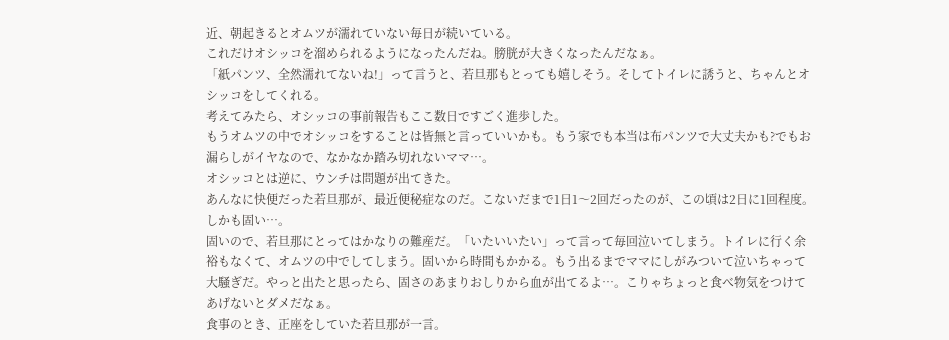近、朝起きるとオムツが濡れていない毎日が続いている。
これだけオシッコを溜められるようになったんだね。膀胱が大きくなったんだなぁ。
「紙パンツ、全然濡れてないね!」って言うと、若旦那もとっても嬉しそう。そしてトイレに誘うと、ちゃんとオシッコをしてくれる。
考えてみたら、オシッコの事前報告もここ数日ですごく進歩した。
もうオムツの中でオシッコをすることは皆無と言っていいかも。もう家でも本当は布パンツで大丈夫かも?でもお漏らしがイヤなので、なかなか踏み切れないママ…。
オシッコとは逆に、ウンチは問題が出てきた。
あんなに快便だった若旦那が、最近便秘症なのだ。こないだまで1日1〜2回だったのが、この頃は2日に1回程度。しかも固い…。
固いので、若旦那にとってはかなりの難産だ。「いたいいたい」って言って毎回泣いてしまう。トイレに行く余裕もなくて、オムツの中でしてしまう。固いから時間もかかる。もう出るまでママにしがみついて泣いちゃって大騒ぎだ。やっと出たと思ったら、固さのあまりおしりから血が出てるよ…。こりゃちょっと食べ物気をつけてあげないとダメだなぁ。
食事のとき、正座をしていた若旦那が一言。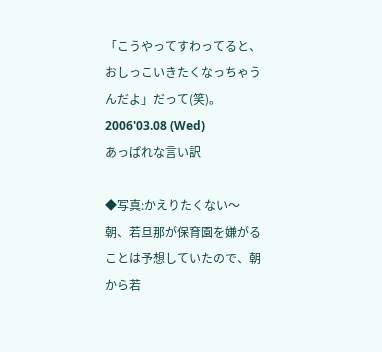「こうやってすわってると、おしっこいきたくなっちゃうんだよ」だって(笑)。
2006'03.08 (Wed)
あっぱれな言い訳

◆写真:かえりたくない〜
朝、若旦那が保育園を嫌がることは予想していたので、朝から若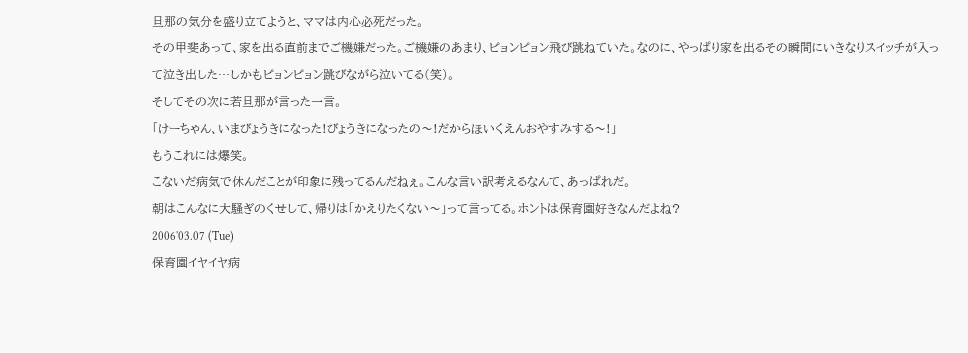旦那の気分を盛り立てようと、ママは内心必死だった。
その甲斐あって、家を出る直前までご機嫌だった。ご機嫌のあまり、ピョンピョン飛び跳ねていた。なのに、やっぱり家を出るその瞬間にいきなりスイッチが入って泣き出した…しかもピョンピョン跳びながら泣いてる(笑)。
そしてその次に若旦那が言った一言。
「けーちゃん、いまびょうきになった!びょうきになったの〜!だからほいくえんおやすみする〜!」
もうこれには爆笑。
こないだ病気で休んだことが印象に残ってるんだねぇ。こんな言い訳考えるなんて、あっぱれだ。
朝はこんなに大騒ぎのくせして、帰りは「かえりたくない〜」って言ってる。ホントは保育園好きなんだよね?
2006'03.07 (Tue)
保育園イヤイヤ病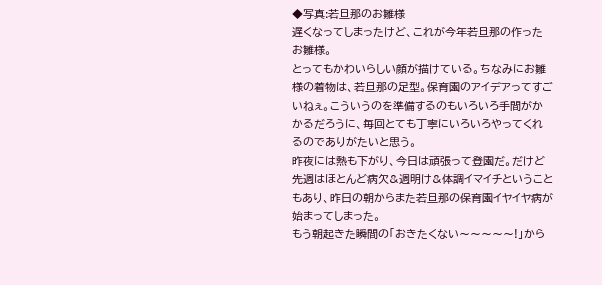◆写真:若旦那のお雛様
遅くなってしまったけど、これが今年若旦那の作ったお雛様。
とってもかわいらしい顔が描けている。ちなみにお雛様の着物は、若旦那の足型。保育園のアイデアってすごいねぇ。こういうのを準備するのもいろいろ手間がかかるだろうに、毎回とても丁寧にいろいろやってくれるのでありがたいと思う。
昨夜には熱も下がり、今日は頑張って登園だ。だけど先週はほとんど病欠&週明け&体調イマイチということもあり、昨日の朝からまた若旦那の保育園イヤイヤ病が始まってしまった。
もう朝起きた瞬間の「おきたくない〜〜〜〜〜!」から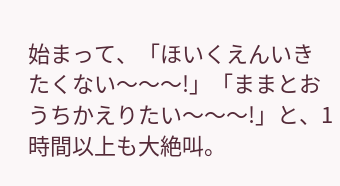始まって、「ほいくえんいきたくない〜〜〜!」「ままとおうちかえりたい〜〜〜!」と、1時間以上も大絶叫。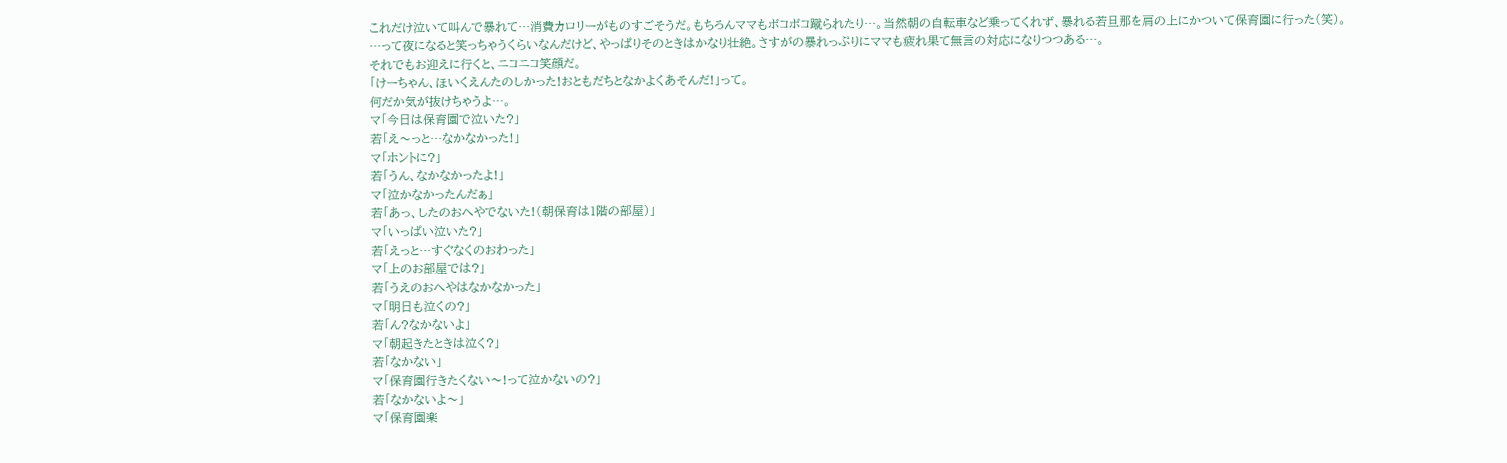これだけ泣いて叫んで暴れて…消費カロリーがものすごそうだ。もちろんママもボコボコ蹴られたり…。当然朝の自転車など乗ってくれず、暴れる若旦那を肩の上にかついて保育園に行った(笑)。
…って夜になると笑っちゃうくらいなんだけど、やっぱりそのときはかなり壮絶。さすがの暴れっぷりにママも疲れ果て無言の対応になりつつある…。
それでもお迎えに行くと、ニコニコ笑顔だ。
「けーちゃん、ほいくえんたのしかった!おともだちとなかよくあそんだ!」って。
何だか気が抜けちゃうよ…。
マ「今日は保育園で泣いた?」
若「え〜っと…なかなかった!」
マ「ホントに?」
若「うん、なかなかったよ!」
マ「泣かなかったんだぁ」
若「あっ、したのおへやでないた!(朝保育は1階の部屋)」
マ「いっぱい泣いた?」
若「えっと…すぐなくのおわった」
マ「上のお部屋では?」
若「うえのおへやはなかなかった」
マ「明日も泣くの?」
若「ん?なかないよ」
マ「朝起きたときは泣く?」
若「なかない」
マ「保育園行きたくない〜!って泣かないの?」
若「なかないよ〜」
マ「保育園楽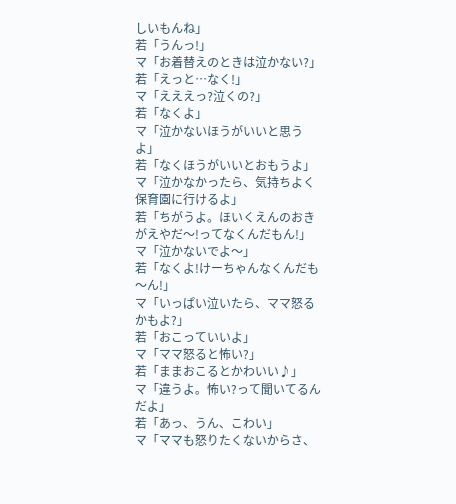しいもんね」
若「うんっ!」
マ「お着替えのときは泣かない?」
若「えっと…なく!」
マ「えええっ?泣くの?」
若「なくよ」
マ「泣かないほうがいいと思うよ」
若「なくほうがいいとおもうよ」
マ「泣かなかったら、気持ちよく保育園に行けるよ」
若「ちがうよ。ほいくえんのおきがえやだ〜!ってなくんだもん!」
マ「泣かないでよ〜」
若「なくよ!けーちゃんなくんだも〜ん!」
マ「いっぱい泣いたら、ママ怒るかもよ?」
若「おこっていいよ」
マ「ママ怒ると怖い?」
若「ままおこるとかわいい♪」
マ「違うよ。怖い?って聞いてるんだよ」
若「あっ、うん、こわい」
マ「ママも怒りたくないからさ、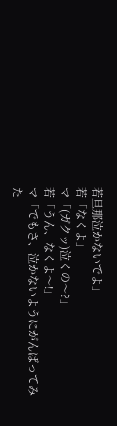若旦那泣かないでよ」
若「なくよ」
マ「(ガクッ)泣くの〜?」
若「うん、なくよ〜!」
マ「でもさ、泣かないようにがんばってみた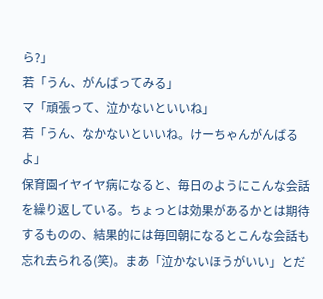ら?」
若「うん、がんばってみる」
マ「頑張って、泣かないといいね」
若「うん、なかないといいね。けーちゃんがんばるよ」
保育園イヤイヤ病になると、毎日のようにこんな会話を繰り返している。ちょっとは効果があるかとは期待するものの、結果的には毎回朝になるとこんな会話も忘れ去られる(笑)。まあ「泣かないほうがいい」とだ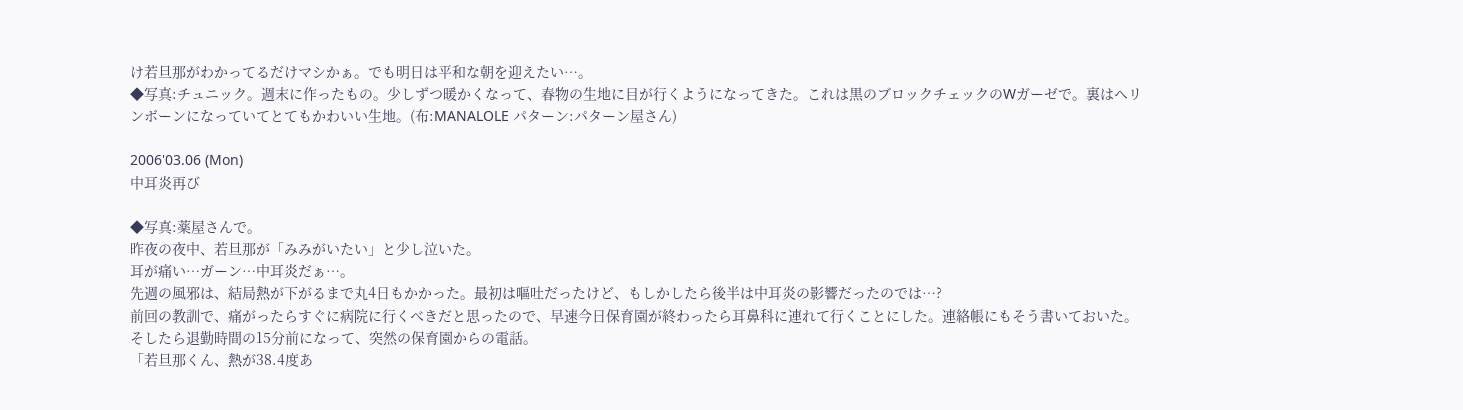け若旦那がわかってるだけマシかぁ。でも明日は平和な朝を迎えたい…。
◆写真:チュニック。週末に作ったもの。少しずつ暖かくなって、春物の生地に目が行くようになってきた。これは黒のブロックチェックのWガーゼで。裏はヘリンボーンになっていてとてもかわいい生地。(布:MANALOLE パターン:パターン屋さん)

2006'03.06 (Mon)
中耳炎再び

◆写真:薬屋さんで。
昨夜の夜中、若旦那が「みみがいたい」と少し泣いた。
耳が痛い…ガーン…中耳炎だぁ…。
先週の風邪は、結局熱が下がるまで丸4日もかかった。最初は嘔吐だったけど、もしかしたら後半は中耳炎の影響だったのでは…?
前回の教訓で、痛がったらすぐに病院に行くべきだと思ったので、早速今日保育園が終わったら耳鼻科に連れて行くことにした。連絡帳にもそう書いておいた。
そしたら退勤時間の15分前になって、突然の保育園からの電話。
「若旦那くん、熱が38.4度あ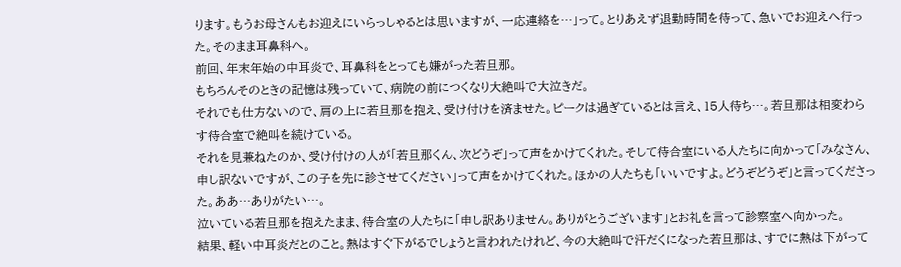ります。もうお母さんもお迎えにいらっしゃるとは思いますが、一応連絡を…」って。とりあえず退勤時間を待って、急いでお迎えへ行った。そのまま耳鼻科へ。
前回、年末年始の中耳炎で、耳鼻科をとっても嫌がった若旦那。
もちろんそのときの記憶は残っていて、病院の前につくなり大絶叫で大泣きだ。
それでも仕方ないので、肩の上に若旦那を抱え、受け付けを済ませた。ピークは過ぎているとは言え、15人待ち…。若旦那は相変わらす待合室で絶叫を続けている。
それを見兼ねたのか、受け付けの人が「若旦那くん、次どうぞ」って声をかけてくれた。そして待合室にいる人たちに向かって「みなさん、申し訳ないですが、この子を先に診させてください」って声をかけてくれた。ほかの人たちも「いいですよ。どうぞどうぞ」と言ってくださった。ああ…ありがたい…。
泣いている若旦那を抱えたまま、待合室の人たちに「申し訳ありません。ありがとうございます」とお礼を言って診察室へ向かった。
結果、軽い中耳炎だとのこと。熱はすぐ下がるでしょうと言われたけれど、今の大絶叫で汗だくになった若旦那は、すでに熱は下がって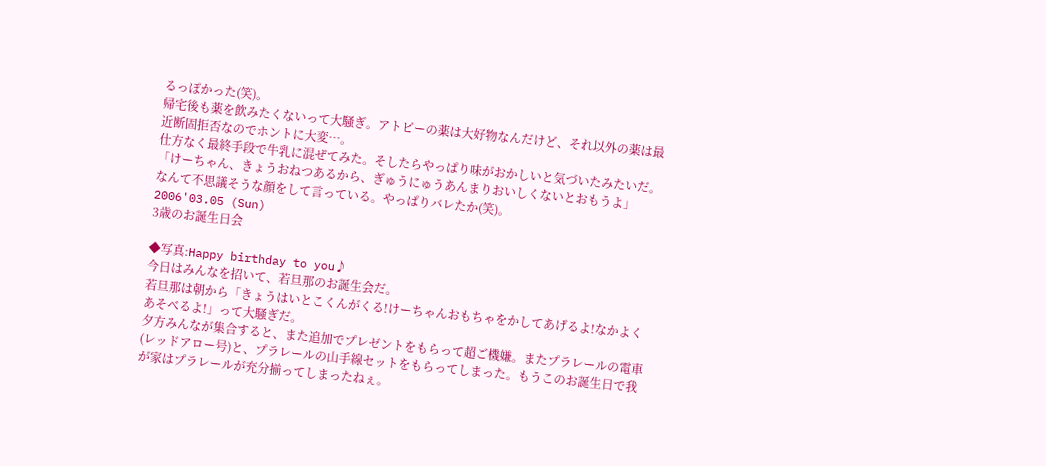るっぽかった(笑)。
帰宅後も薬を飲みたくないって大騒ぎ。アトピーの薬は大好物なんだけど、それ以外の薬は最近断固拒否なのでホントに大変…。
仕方なく最終手段で牛乳に混ぜてみた。そしたらやっぱり味がおかしいと気づいたみたいだ。
「けーちゃん、きょうおねつあるから、ぎゅうにゅうあんまりおいしくないとおもうよ」
なんて不思議そうな顔をして言っている。やっぱりバレたか(笑)。
2006'03.05 (Sun)
3歳のお誕生日会

◆写真:Happy birthday to you♪
今日はみんなを招いて、若旦那のお誕生会だ。
若旦那は朝から「きょうはいとこくんがくる!けーちゃんおもちゃをかしてあげるよ!なかよくあそべるよ!」って大騒ぎだ。
夕方みんなが集合すると、また追加でプレゼントをもらって超ご機嫌。またプラレールの電車(レッドアロー号)と、プラレールの山手線セットをもらってしまった。もうこのお誕生日で我が家はプラレールが充分揃ってしまったねぇ。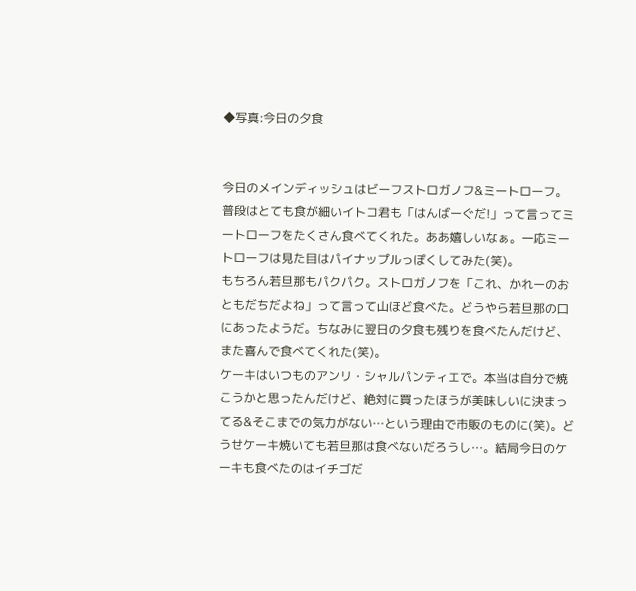◆写真:今日の夕食


今日のメインディッシュはビーフストロガノフ&ミートローフ。
普段はとても食が細いイトコ君も「はんばーぐだ!」って言ってミートローフをたくさん食べてくれた。ああ嬉しいなぁ。一応ミートローフは見た目はパイナップルっぽくしてみた(笑)。
もちろん若旦那もパクパク。ストロガノフを「これ、かれーのおともだちだよね」って言って山ほど食べた。どうやら若旦那の口にあったようだ。ちなみに翌日の夕食も残りを食べたんだけど、また喜んで食べてくれた(笑)。
ケーキはいつものアンリ・シャルパンティエで。本当は自分で焼こうかと思ったんだけど、絶対に買ったほうが美味しいに決まってる&そこまでの気力がない…という理由で市販のものに(笑)。どうせケーキ焼いても若旦那は食べないだろうし…。結局今日のケーキも食べたのはイチゴだ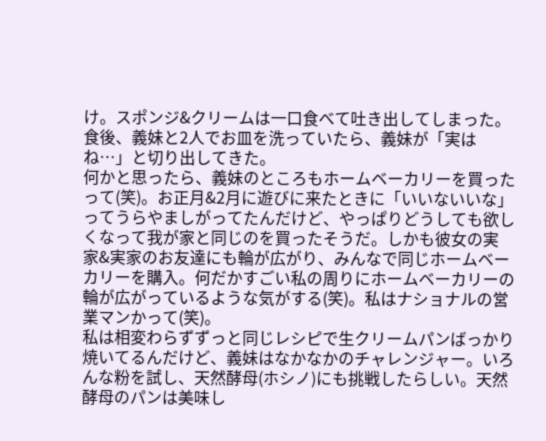け。スポンジ&クリームは一口食べて吐き出してしまった。
食後、義妹と2人でお皿を洗っていたら、義妹が「実はね…」と切り出してきた。
何かと思ったら、義妹のところもホームベーカリーを買ったって(笑)。お正月&2月に遊びに来たときに「いいないいな」ってうらやましがってたんだけど、やっぱりどうしても欲しくなって我が家と同じのを買ったそうだ。しかも彼女の実家&実家のお友達にも輪が広がり、みんなで同じホームベーカリーを購入。何だかすごい私の周りにホームベーカリーの輪が広がっているような気がする(笑)。私はナショナルの営業マンかって(笑)。
私は相変わらずずっと同じレシピで生クリームパンばっかり焼いてるんだけど、義妹はなかなかのチャレンジャー。いろんな粉を試し、天然酵母(ホシノ)にも挑戦したらしい。天然酵母のパンは美味し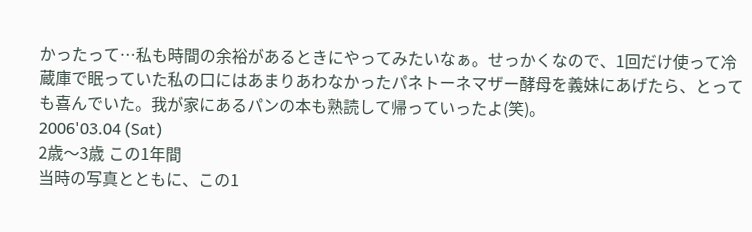かったって…私も時間の余裕があるときにやってみたいなぁ。せっかくなので、1回だけ使って冷蔵庫で眠っていた私の口にはあまりあわなかったパネトーネマザー酵母を義妹にあげたら、とっても喜んでいた。我が家にあるパンの本も熟読して帰っていったよ(笑)。
2006'03.04 (Sat)
2歳〜3歳 この1年間
当時の写真とともに、この1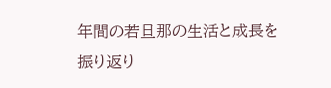年間の若旦那の生活と成長を振り返り